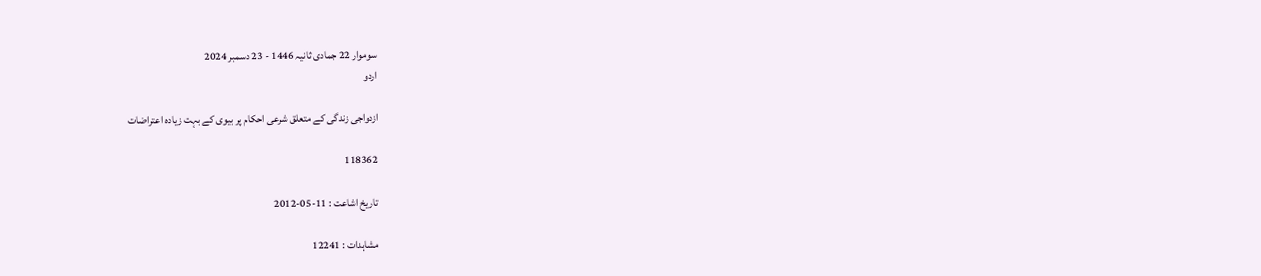سوموار 22 جمادی ثانیہ 1446 - 23 دسمبر 2024
اردو

ازدواجى زندگى كے متعلق شرعى احكام پر بيوى كے بہت زيادہ اعتراضات

118362

تاریخ اشاعت : 11-05-2012

مشاہدات : 12241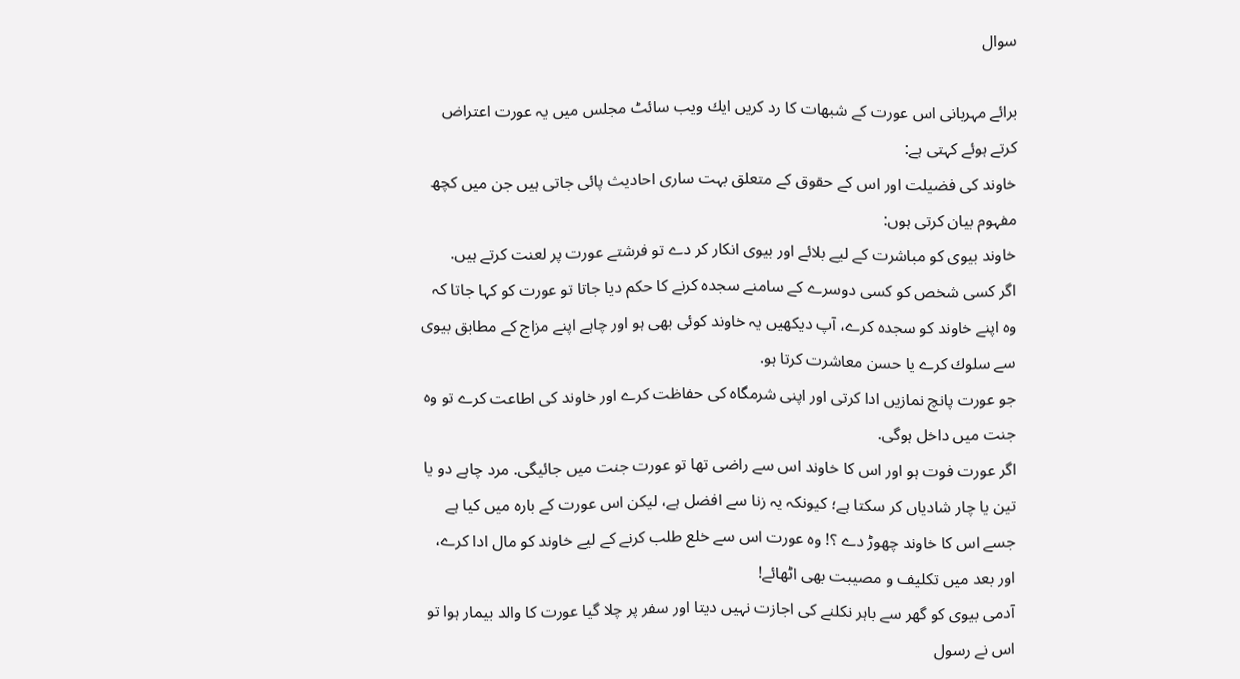سوال

برائے مہربانى اس عورت كے شبھات كا رد كريں ايك ويب سائٹ مجلس ميں يہ عورت اعتراض كرتے ہوئے كہتى ہے:
خاوند كى فضيلت اور اس كے حقوق كے متعلق بہت سارى احاديث پائى جاتى ہيں جن ميں كچھ مفہوم بيان كرتى ہوں:
خاوند بيوى كو مباشرت كے ليے بلائے اور بيوى انكار كر دے تو فرشتے عورت پر لعنت كرتے ہيں.
اگر كسى شخص كو كسى دوسرے كے سامنے سجدہ كرنے كا حكم ديا جاتا تو عورت كو كہا جاتا كہ وہ اپنے خاوند كو سجدہ كرے، آپ ديكھيں يہ خاوند كوئى بھى ہو اور چاہے اپنے مزاج كے مطابق بيوى سے سلوك كرے يا حسن معاشرت كرتا ہو.
جو عورت پانچ نمازيں ادا كرتى اور اپنى شرمگاہ كى حفاظت كرے اور خاوند كى اطاعت كرے تو وہ جنت ميں داخل ہوگى.
اگر عورت فوت ہو اور اس كا خاوند اس سے راضى تھا تو عورت جنت ميں جائيگى. مرد چاہے دو يا تين يا چار شادياں كر سكتا ہے؛ كيونكہ يہ زنا سے افضل ہے، ليكن اس عورت كے بارہ ميں كيا ہے جسے اس كا خاوند چھوڑ دے ؟! وہ عورت اس سے خلع طلب كرنے كے ليے خاوند كو مال ادا كرے، اور بعد ميں تكليف و مصيبت بھى اٹھائے!
آدمى بيوى كو گھر سے باہر نكلنے كى اجازت نہيں ديتا اور سفر پر چلا گيا عورت كا والد بيمار ہوا تو اس نے رسول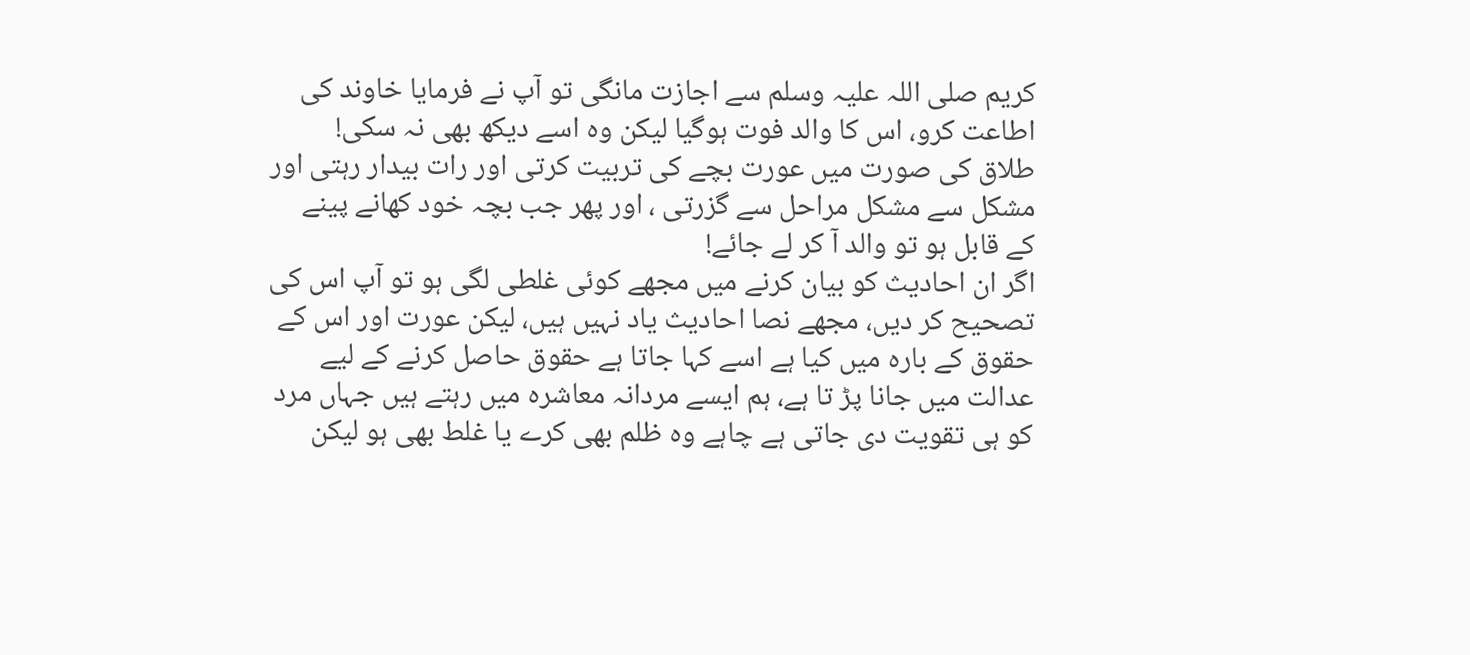كريم صلى اللہ عليہ وسلم سے اجازت مانگى تو آپ نے فرمايا خاوند كى اطاعت كرو، اس كا والد فوت ہوگيا ليكن وہ اسے ديكھ بھى نہ سكى!
طلاق كى صورت ميں عورت بچے كى تربيت كرتى اور رات بيدار رہتى اور مشكل سے مشكل مراحل سے گزرتى ، اور پھر جب بچہ خود كھانے پينے كے قابل ہو تو والد آ كر لے جائے!
اگر ان احاديث كو بيان كرنے ميں مجھے كوئى غلطى لگى ہو تو آپ اس كى تصحيح كر ديں، مجھے نصا احاديث ياد نہيں ہيں، ليكن عورت اور اس كے حقوق كے بارہ ميں كيا ہے اسے كہا جاتا ہے حقوق حاصل كرنے كے ليے عدالت ميں جانا پڑ تا ہے، ہم ايسے مردانہ معاشرہ ميں رہتے ہيں جہاں مرد كو ہى تقويت دى جاتى ہے چاہے وہ ظلم بھى كرے يا غلط بھى ہو ليكن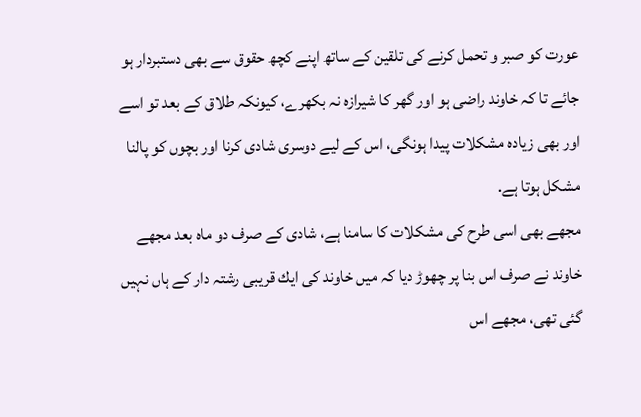عورت كو صبر و تحمل كرنے كى تلقين كے ساتھ اپنے كچھ حقوق سے بھى دستبردار ہو جائے تا كہ خاوند راضى ہو اور گھر كا شيرازہ نہ بكھرے، كيونكہ طلاق كے بعد تو اسے اور بھى زيادہ مشكلات پيدا ہونگى، اس كے ليے دوسرى شادى كرنا اور بچوں كو پالنا مشكل ہوتا ہے.
مجھے بھى اسى طرح كى مشكلات كا سامنا ہے، شادى كے صرف دو ماہ بعد مجھے خاوند نے صرف اس بنا پر چھوڑ ديا كہ ميں خاوند كى ايك قريبى رشتہ دار كے ہاں نہيں گئى تھى، مجھے اس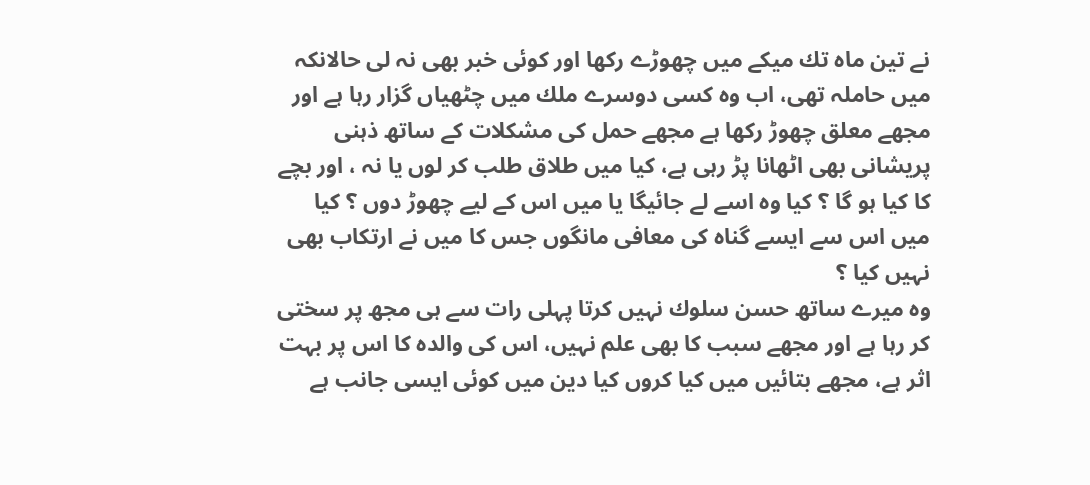نے تين ماہ تك ميكے ميں چھوڑے ركھا اور كوئى خبر بھى نہ لى حالانكہ ميں حاملہ تھى، اب وہ كسى دوسرے ملك ميں چٹھياں گزار رہا ہے اور مجھے معلق چھوڑ ركھا ہے مجھے حمل كى مشكلات كے ساتھ ذہنى پريشانى بھى اٹھانا پڑ رہى ہے، كيا ميں طلاق طلب كر لوں يا نہ ، اور بچے كا كيا ہو گا ؟ كيا وہ اسے لے جائيگا يا ميں اس كے ليے چھوڑ دوں ؟ كيا ميں اس سے ايسے گناہ كى معافى مانگوں جس كا ميں نے ارتكاب بھى نہيں كيا ؟
وہ ميرے ساتھ حسن سلوك نہيں كرتا پہلى رات سے ہى مجھ پر سختى كر رہا ہے اور مجھے سبب كا بھى علم نہيں، اس كى والدہ كا اس پر بہت اثر ہے، مجھے بتائيں ميں كيا كروں كيا دين ميں كوئى ايسى جانب ہے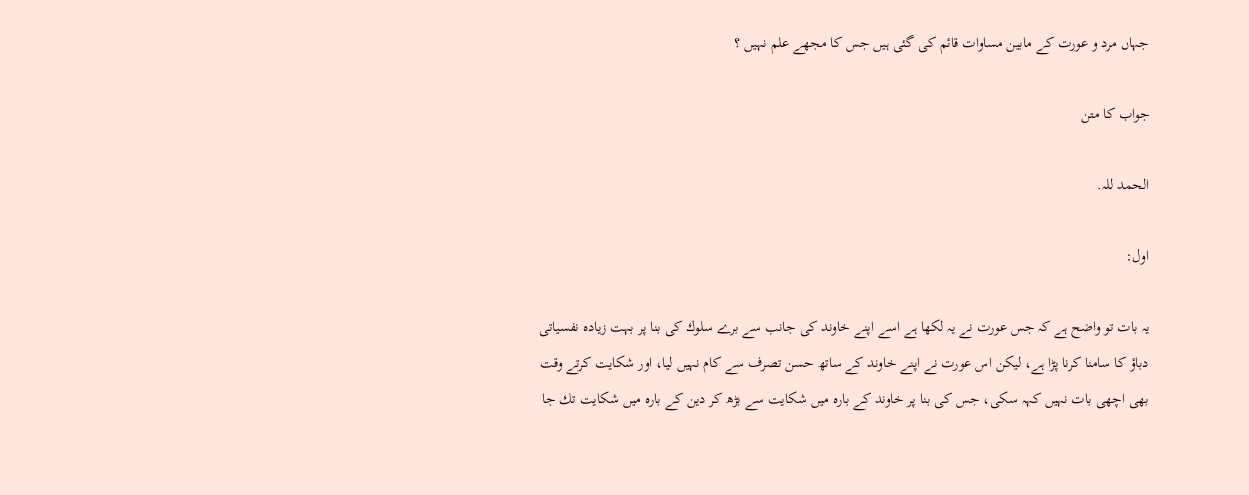جہاں مرد و عورت كے مابين مساوات قائم كى گئى ہيں جس كا مجھے علم نہيں ؟

جواب کا متن

الحمد للہ.

اول:

يہ بات تو واضح ہے كہ جس عورت نے يہ لكھا ہے اسے اپنے خاوند كى جانب سے برے سلوك كى بنا پر بہت زيادہ نفسياتى دباؤ كا سامنا كرنا پڑا ہے، ليكن اس عورت نے اپنے خاوند كے ساتھ حسن تصرف سے كام نہيں ليا، اور شكايت كرتے وقت بھى اچھى بات نہيں كہہ سكى، جس كى بنا پر خاوند كے بارہ ميں شكايت سے بڑھ كر دين كے بارہ ميں شكايت تك جا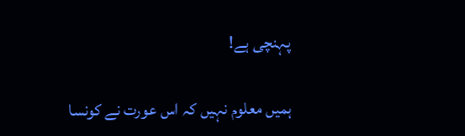پہنچى ہے!

ہميں معلوم نہيں كہ اس عورت نے كونسا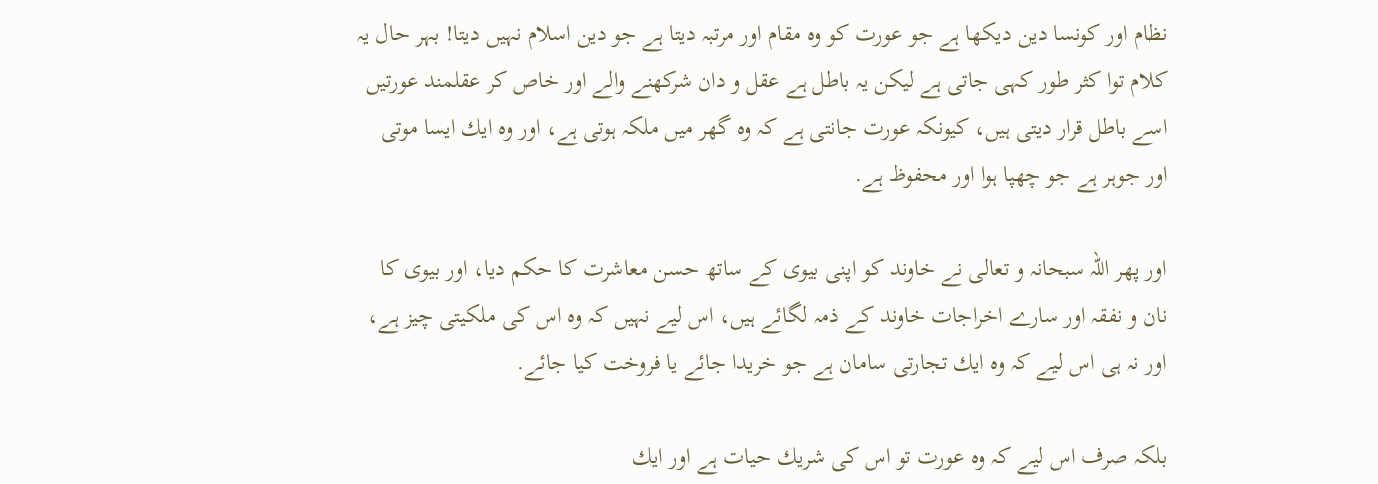نظام اور كونسا دين ديكھا ہے جو عورت كو وہ مقام اور مرتبہ ديتا ہے جو دين اسلام نہيں ديتا! بہر حال يہ كلام توا كثر طور كہى جاتى ہے ليكن يہ باطل ہے عقل و دان شركھنے والے اور خاص كر عقلمند عورتيں اسے باطل قرار ديتى ہيں، كيونكہ عورت جانتى ہے كہ وہ گھر ميں ملكہ ہوتى ہے، اور وہ ايك ايسا موتى اور جوہر ہے جو چھپا ہوا اور محفوظ ہے.

اور پھر اللہ سبحانہ و تعالى نے خاوند كو اپنى بيوى كے ساتھ حسن معاشرت كا حكم ديا، اور بيوى كا نان و نفقہ اور سارے اخراجات خاوند كے ذمہ لگائے ہيں، اس ليے نہيں كہ وہ اس كى ملكيتى چيز ہے، اور نہ ہى اس ليے كہ وہ ايك تجارتى سامان ہے جو خريدا جائے يا فروخت كيا جائے.

بلكہ صرف اس ليے كہ وہ عورت تو اس كى شريك حيات ہے اور ايك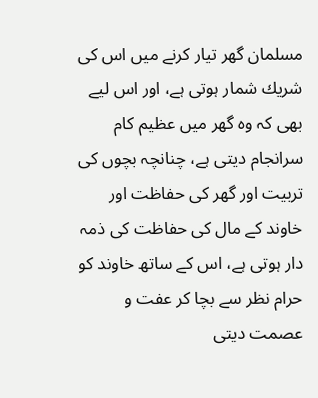مسلمان گھر تيار كرنے ميں اس كى شريك شمار ہوتى ہے، اور اس ليے بھى كہ وہ گھر ميں عظيم كام سرانجام ديتى ہے، چنانچہ بچوں كى تربيت اور گھر كى حفاظت اور خاوند كے مال كى حفاظت كى ذمہ دار ہوتى ہے، اس كے ساتھ خاوند كو حرام نظر سے بچا كر عفت و عصمت ديتى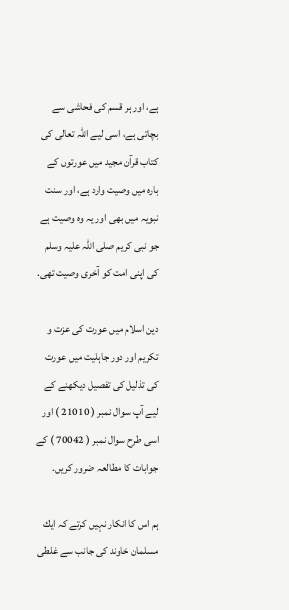ہے، اور ہر قسم كى فحاشى سے بچاتى ہے، اسى ليے اللہ تعالى كى كتاب قرآن مجيد ميں عورتوں كے بارہ ميں وصيت وارد ہے، اور سنت نبويہ ميں بھى اور يہ وہ وصيت ہے جو نبى كريم صلى اللہ عليہ وسلم كى اپنى امت كو آخرى وصيت تھى.

دين اسلام ميں عورت كى عزت و تكريم اور دور جاہليت ميں عورت كى تذليل كى تفصيل ديكھنے كے ليے آپ سوال نمبر ( 21010 ) اور اسى طرح سوال نمبر ( 70042 ) كے جوابات كا مطالعہ ضرور كريں.

ہم اس كا انكار نہيں كرتے كہ ايك مسلمان خاوند كى جانب سے غلطى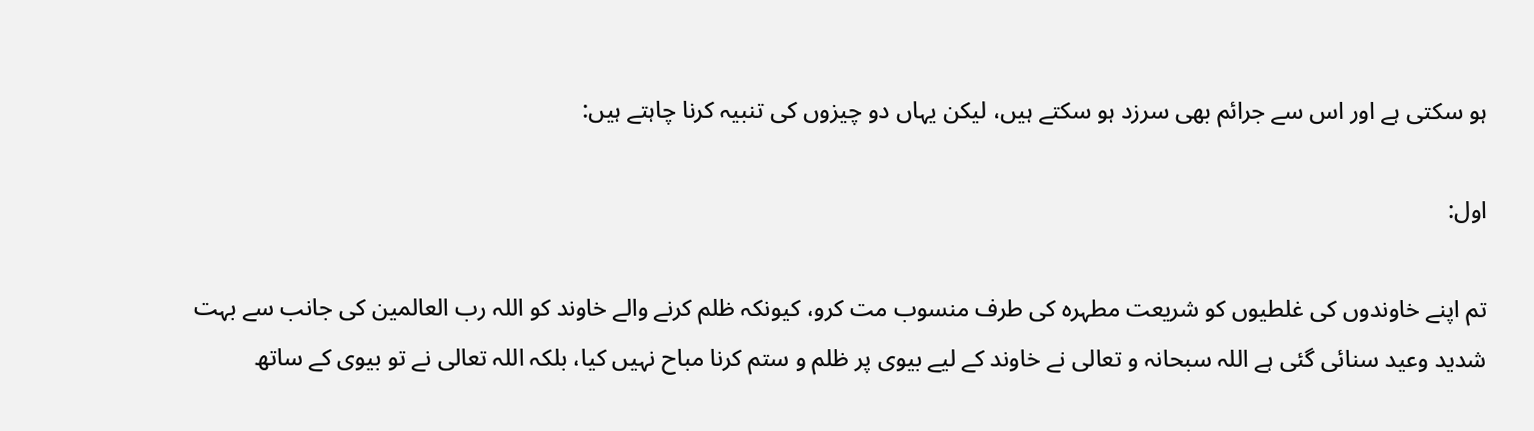ہو سكتى ہے اور اس سے جرائم بھى سرزد ہو سكتے ہيں، ليكن يہاں دو چيزوں كى تنبيہ كرنا چاہتے ہيں:

اول:

تم اپنے خاوندوں كى غلطيوں كو شريعت مطہرہ كى طرف منسوب مت كرو، كيونكہ ظلم كرنے والے خاوند كو اللہ رب العالمين كى جانب سے بہت شديد وعيد سنائى گئى ہے اللہ سبحانہ و تعالى نے خاوند كے ليے بيوى پر ظلم و ستم كرنا مباح نہيں كيا، بلكہ اللہ تعالى نے تو بيوى كے ساتھ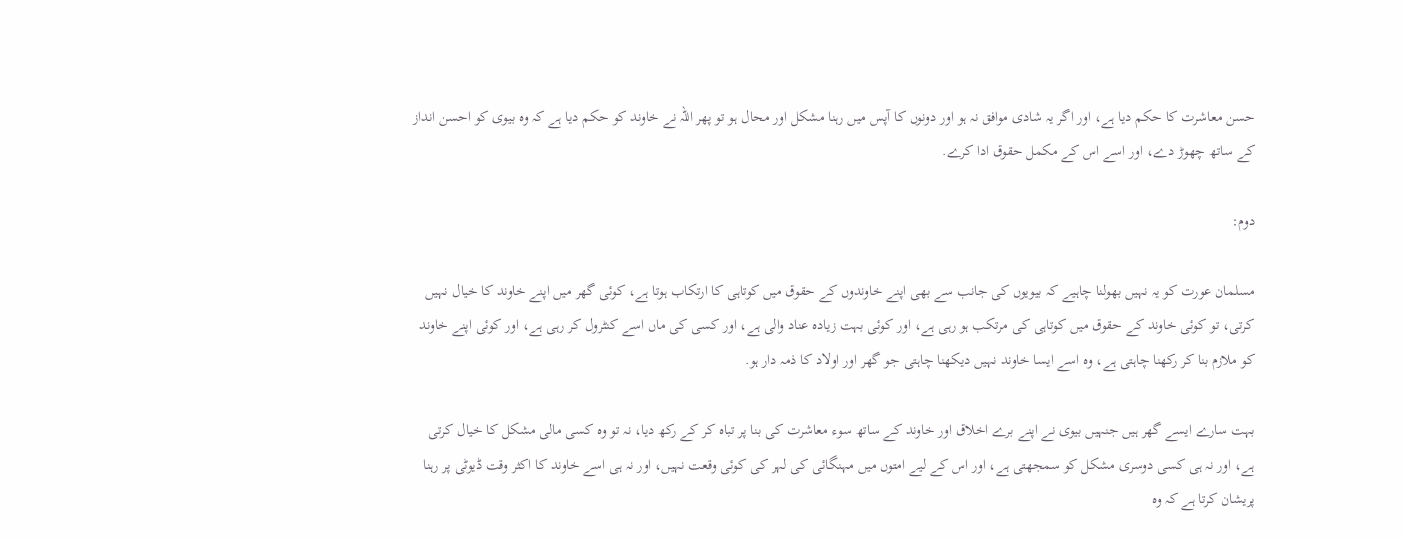حسن معاشرت كا حكم ديا ہے، اور اگر يہ شادى موافق نہ ہو اور دونوں كا آپس ميں رہنا مشكل اور محال ہو تو پھر اللہ نے خاوند كو حكم ديا ہے كہ وہ بيوى كو احسن انداز كے ساتھ چھوڑ دے، اور اسے اس كے مكمل حقوق ادا كرے.

دوم:

مسلمان عورت كو يہ نہيں بھولنا چاہيے كہ بيويوں كى جانب سے بھى اپنے خاوندوں كے حقوق ميں كوتاہى كا ارتكاب ہوتا ہے، كوئى گھر ميں اپنے خاوند كا خيال نہيں كرتى، تو كوئى خاوند كے حقوق ميں كوتاہى كى مرتكب ہو رہى ہے، اور كوئى بہت زيادہ عناد والى ہے، اور كسى كى ماں اسے كنٹرول كر رہى ہے، اور كوئى اپنے خاوند كو ملازم بنا كر ركھنا چاہتى ہے، وہ اسے ايسا خاوند نہيں ديكھنا چاہتى جو گھر اور اولاد كا ذمہ دار ہو.

بہت سارے ايسے گھر ہيں جنہيں بيوى نے اپنے برے اخلاق اور خاوند كے ساتھ سوء معاشرت كى بنا پر تباہ كر كے ركھ ديا، نہ تو وہ كسى مالى مشكل كا خيال كرتى ہے، اور نہ ہى كسى دوسرى مشكل كو سمجھتى ہے، اور اس كے ليے امتوں ميں مہنگائى كى لہر كى كوئى وقعت نہيں، اور نہ ہى اسے خاوند كا اكثر وقت ڈيوٹى پر رہنا پريشان كرتا ہے كہ وہ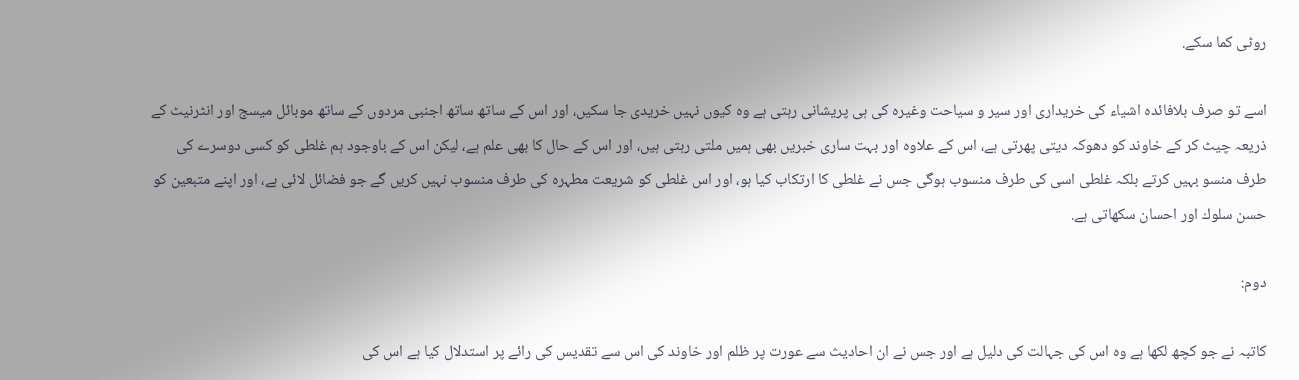روٹى كما سكے.

اسے تو صرف بلافائدہ اشياء كى خريدارى اور سير و سياحت وغيرہ كى ہى پريشانى رہتى ہے وہ كيوں نہيں خريدى جا سكيں، اور اس كے ساتھ ساتھ اجنبى مردوں كے ساتھ موبائل ميسج اور انٹرنيٹ كے ذريعہ چيٹ كر كے خاوند كو دھوكہ ديتى پھرتى ہے، اس كے علاوہ اور بہت سارى خبريں بھى ہميں ملتى رہتى ہيں، اور اس كے حال كا بھى علم ہے، ليكن اس كے باوجود ہم غلطى كو كسى دوسرے كى طرف منسو بہيں كرتے بلكہ غلطى اسى كى طرف منسوب ہوگى جس نے غلطى كا ارتكاب كيا ہو، اور اس غلطى كو شريعت مطہرہ كى طرف منسوب نہيں كريں گے جو فضائل لائى ہے، اور اپنے متبعين كو حسن سلوك اور احسان سكھاتى ہے.

دوم:

كاتبہ نے جو كچھ لكھا ہے وہ اس كى جہالت كى دليل ہے اور جس نے ان احاديث سے عورت پر ظلم اور خاوند كى اس سے تقديس كى رائے پر استدلال كيا ہے اس كى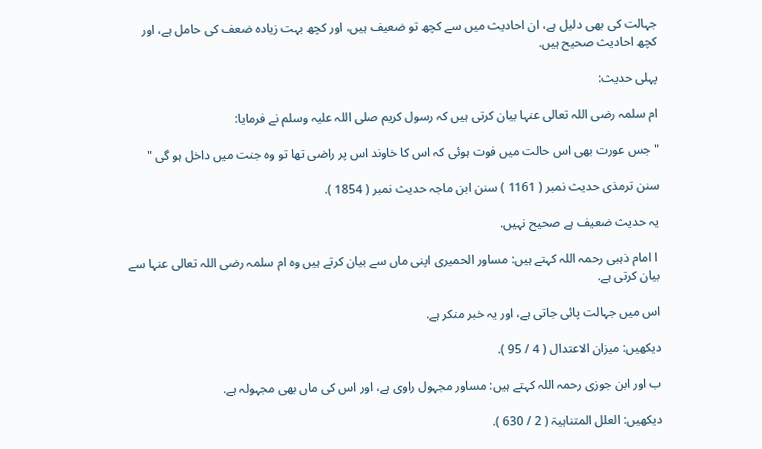جہالت كى بھى دليل ہے، ان احاديث ميں سے كچھ تو ضعيف ہيں، اور كچھ بہت زيادہ ضعف كى حامل ہے، اور كچھ احاديث صحيح ہيں.

پہلى حديث:

ام سلمہ رضى اللہ تعالى عنہا بيان كرتى ہيں كہ رسول كريم صلى اللہ عليہ وسلم نے فرمايا:

" جس عورت بھى اس حالت ميں فوت ہوئى كہ اس كا خاوند اس پر راضى تھا تو وہ جنت ميں داخل ہو گى "

سنن ترمذى حديث نمبر ( 1161 ) سنن ابن ماجہ حديث نمبر ( 1854 ).

يہ حديث ضعيف ہے صحيح نہيں.

 ا امام ذہبى رحمہ اللہ كہتے ہيں: مساور الحميرى اپنى ماں سے بيان كرتے ہيں وہ ام سلمہ رضى اللہ تعالى عنہا سے بيان كرتى ہے.

اس ميں جہالت پائى جاتى ہے، اور يہ خبر منكر ہے.

ديكھيں: ميزان الاعتدال ( 4 / 95 ).

ب اور ابن جوزى رحمہ اللہ كہتے ہيں: مساور مجہول راوى ہے، اور اس كى ماں بھى مجہولہ ہے.

ديكھيں: العلل المتناہيۃ ( 2 / 630 ).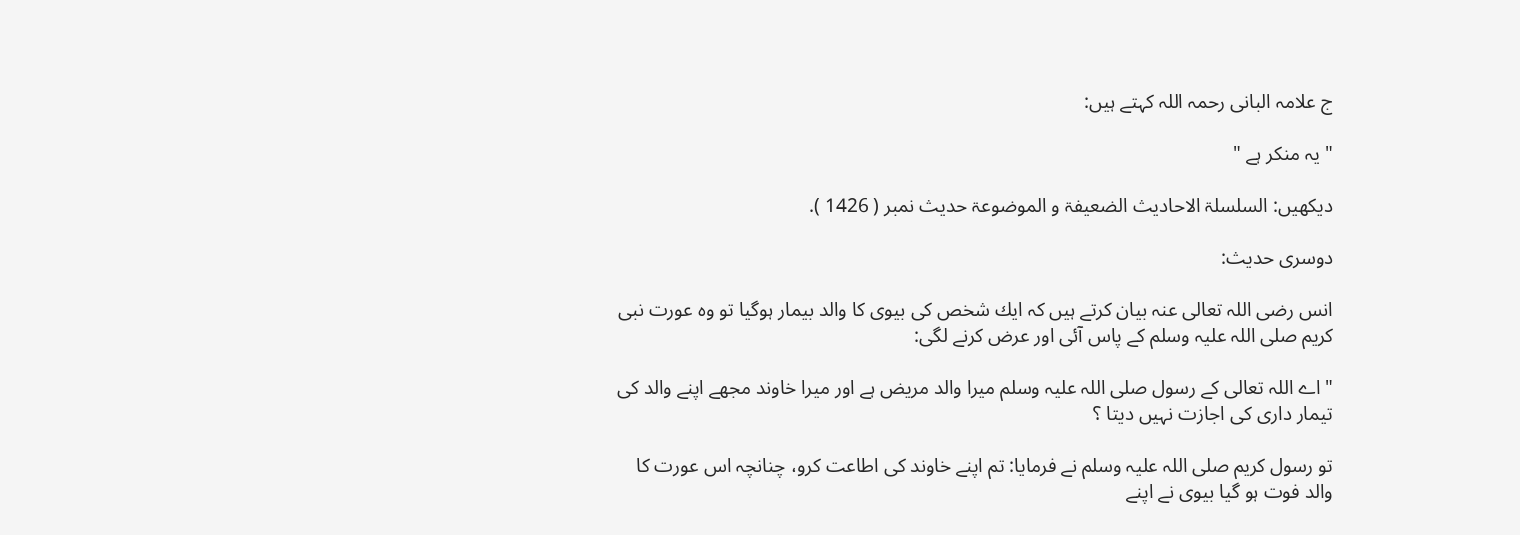ج علامہ البانى رحمہ اللہ كہتے ہيں:

" يہ منكر ہے "

ديكھيں: السلسلۃ الاحاديث الضعيفۃ و الموضوعۃ حديث نمبر ( 1426 ).

دوسرى حديث:

انس رضى اللہ تعالى عنہ بيان كرتے ہيں كہ ايك شخص كى بيوى كا والد بيمار ہوگيا تو وہ عورت نبى كريم صلى اللہ عليہ وسلم كے پاس آئى اور عرض كرنے لگى:

" اے اللہ تعالى كے رسول صلى اللہ عليہ وسلم ميرا والد مريض ہے اور ميرا خاوند مجھے اپنے والد كى تيمار دارى كى اجازت نہيں ديتا ؟

تو رسول كريم صلى اللہ عليہ وسلم نے فرمايا: تم اپنے خاوند كى اطاعت كرو، چنانچہ اس عورت كا والد فوت ہو گيا بيوى نے اپنے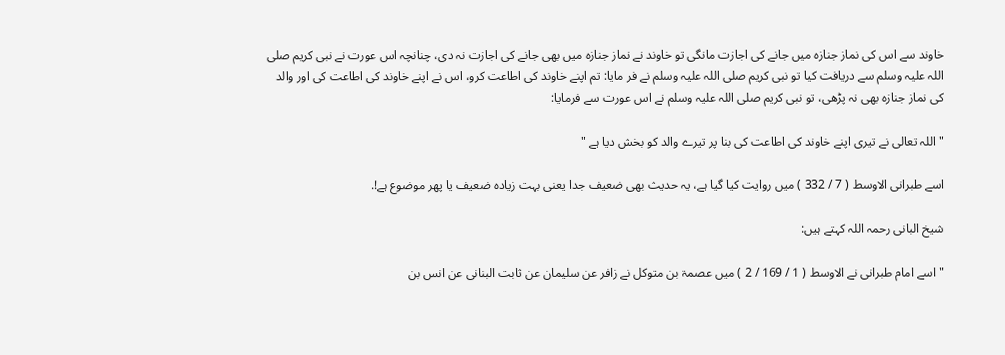خاوند سے اس كى نماز جنازہ ميں جانے كى اجازت مانگى تو خاوند نے نماز جنازہ ميں بھى جانے كى اجازت نہ دى، چنانچہ اس عورت نے نبى كريم صلى اللہ عليہ وسلم سے دريافت كيا تو نبى كريم صلى اللہ عليہ وسلم نے فر مايا: تم اپنے خاوند كى اطاعت كرو، اس نے اپنے خاوند كى اطاعت كى اور والد كى نماز جنازہ بھى نہ پڑھى، تو نبى كريم صلى اللہ عليہ وسلم نے اس عورت سے فرمايا:

" اللہ تعالى نے تيرى اپنے خاوند كى اطاعت كى بنا پر تيرے والد كو بخش ديا ہے "

اسے طبرانى الاوسط ( 7 / 332 ) ميں روايت كيا گيا ہے، يہ حديث بھى ضعيف جدا يعنى بہت زيادہ ضعيف يا پھر موضوع ہے!.

شيخ البانى رحمہ اللہ كہتے ہيں:

" اسے امام طبرانى نے الاوسط ( 1 / 169 / 2 ) ميں عصمۃ بن متوكل نے زافر عن سليمان عن ثابت البنانى عن انس بن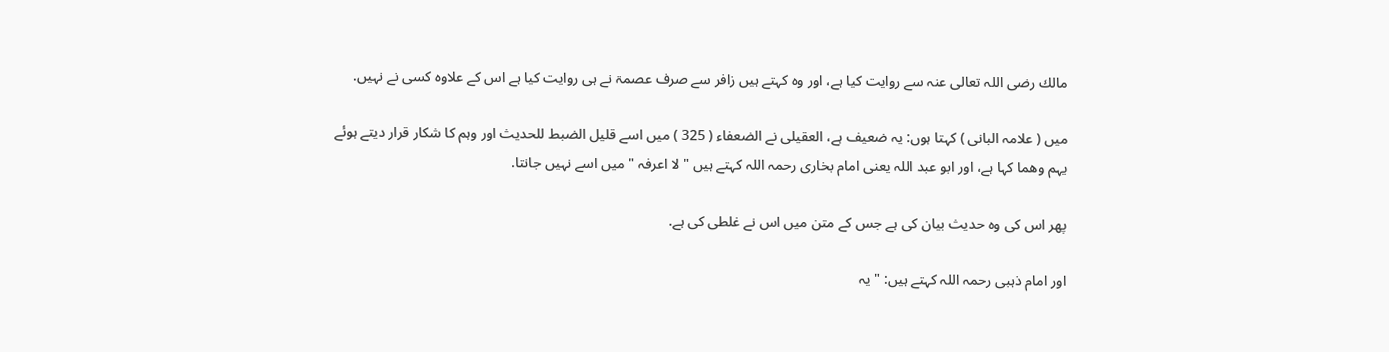مالك رضى اللہ تعالى عنہ سے روايت كيا ہے، اور وہ كہتے ہيں زافر سے صرف عصمۃ نے ہى روايت كيا ہے اس كے علاوہ كسى نے نہيں.

ميں ( علامہ البانى ) كہتا ہوں: يہ ضعيف ہے، العقيلى نے الضعفاء ( 325 ) ميں اسے قليل الضبط للحديث اور وہم كا شكار قرار ديتے ہوئے يہم وھما كہا ہے، اور ابو عبد اللہ يعنى امام بخارى رحمہ اللہ كہتے ہيں " لا اعرفہ " ميں اسے نہيں جانتا.

پھر اس كى وہ حديث بيان كى ہے جس كے متن ميں اس نے غلطى كى ہے.

اور امام ذہبى رحمہ اللہ كہتے ہيں: " يہ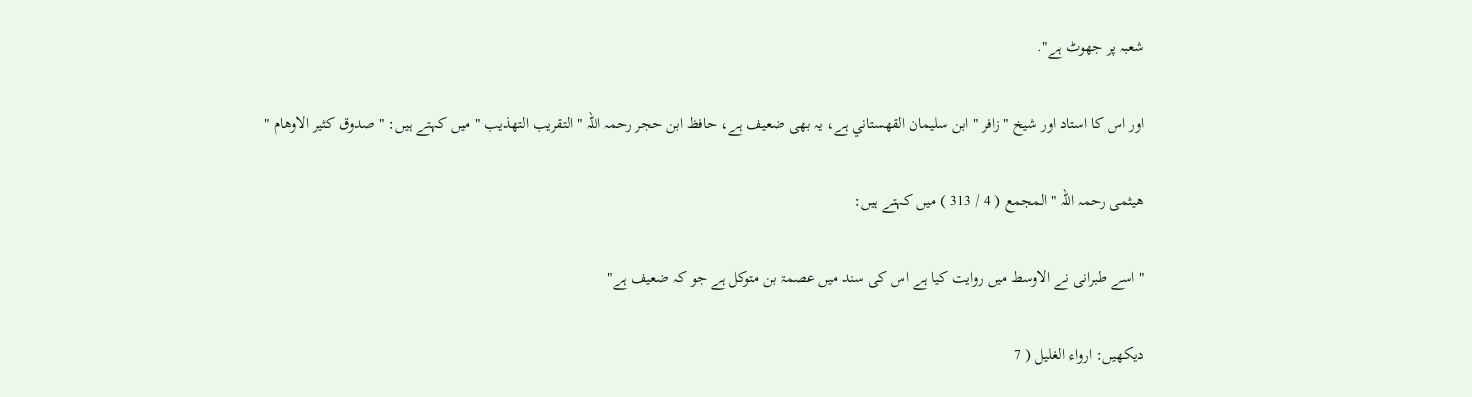شعبہ پر جھوٹ ہے".

اور اس كا استاد اور شيخ " زافر " ابن سليمان القھستاني ہے، يہ بھى ضعيف ہے، حافظ ابن حجر رحمہ اللہ " التقريب التھذيب " ميں كہتے ہيں: " صدوق كثير الاوھام "

ھيثمى رحمہ اللہ " المجمع ( 4 / 313 ) ميں كہتے ہيں:

" اسے طبرانى نے الاوسط ميں روايت كيا ہے اس كى سند ميں عصمۃ بن متوكل ہے جو كہ ضعيف ہے"

ديكھيں: ارواء الغليل ( 7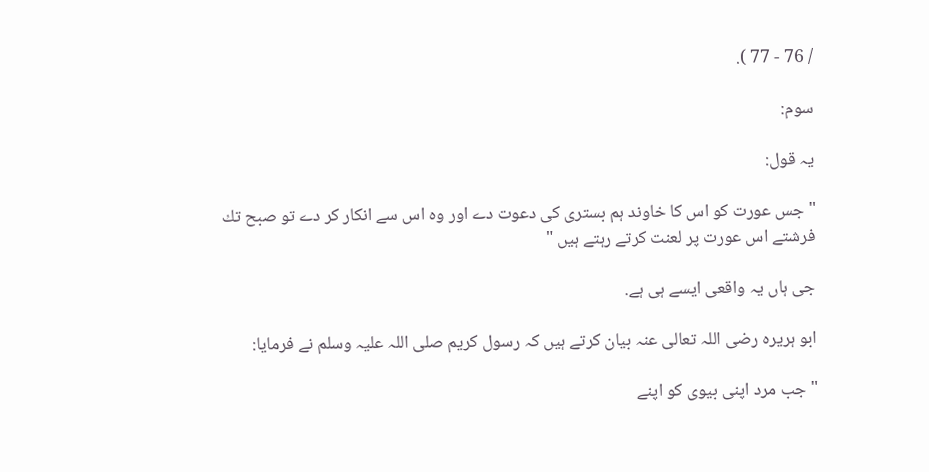/ 76 - 77 ).

سوم:

يہ قول:

" جس عورت كو اس كا خاوند ہم بسترى كى دعوت دے اور وہ اس سے انكار كر دے تو صبح تك فرشتے اس عورت پر لعنت كرتے رہتے ہيں "

جى ہاں يہ واقعى ايسے ہى ہے.

ابو ہريرہ رضى اللہ تعالى عنہ بيان كرتے ہيں كہ رسول كريم صلى اللہ عليہ وسلم نے فرمايا:

" جب مرد اپنى بيوى كو اپنے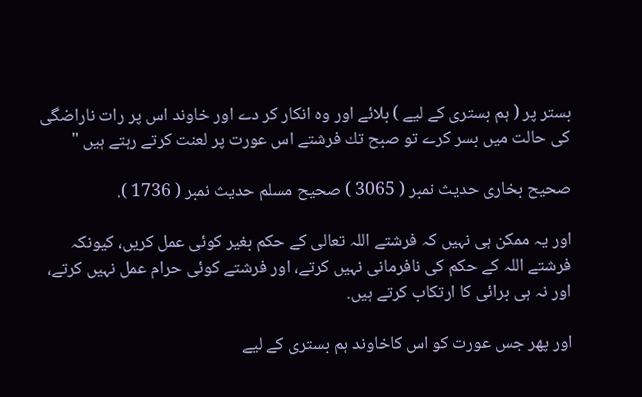بستر پر ( ہم بسترى كے ليے ) بلائے اور وہ انكار كر دے اور خاوند اس پر رات ناراضگى كى حالت ميں بسر كرے تو صبح تك فرشتے اس عورت پر لعنت كرتے رہتے ہيں "

صحيح بخارى حديث نمبر ( 3065 ) صحيح مسلم حديث نمبر ( 1736 ).

اور يہ ممكن ہى نہيں كہ فرشتے اللہ تعالى كے حكم بغير كوئى عمل كريں، كيونكہ فرشتے اللہ كے حكم كى نافرمانى نہيں كرتے، اور فرشتے كوئى حرام عمل نہيں كرتے، اور نہ ہى برائى كا ارتكاب كرتے ہيں.

اور پھر جس عورت كو اس كاخاوند ہم بسترى كے ليے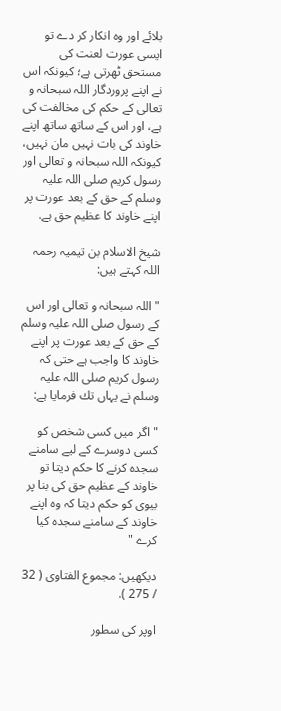بلائے اور وہ انكار كر دے تو ايسى عورت لعنت كى مستحق ٹھرتى ہے؛ كيونكہ اس نے اپنے پروردگار اللہ سبحانہ و تعالى كے حكم كى مخالفت كى ہے، اور اس كے ساتھ ساتھ اپنے خاوند كى بات نہيں مان نہيں، كيونكہ اللہ سبحانہ و تعالى اور رسول كريم صلى اللہ عليہ وسلم كے حق كے بعد عورت پر اپنے خاوند كا عظيم حق ہے.

شيخ الاسلام بن تيميہ رحمہ اللہ كہتے ہيں:

" اللہ سبحانہ و تعالى اور اس كے رسول صلى اللہ عليہ وسلم كے حق كے بعد عورت پر اپنے خاوند كا واجب ہے حتى كہ رسول كريم صلى اللہ عليہ وسلم نے يہاں تك فرمايا ہے:

" اگر ميں كسى شخص كو كسى دوسرے كے ليے سامنے سجدہ كرنے كا حكم ديتا تو خاوند كے عظيم حق كى بنا پر بيوى كو حكم ديتا كہ وہ اپنے خاوند كے سامنے سجدہ كيا كرے "

ديكھيں: مجموع الفتاوى ( 32 / 275 ).

اوپر كى سطور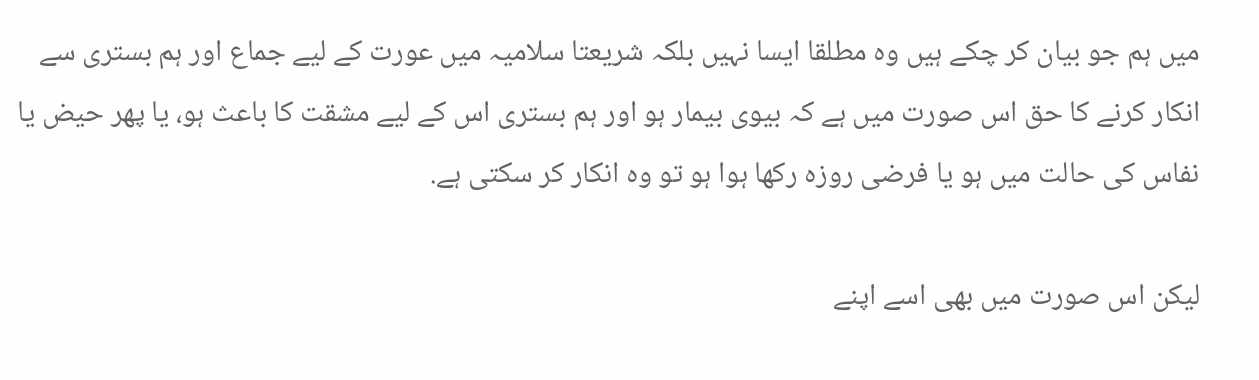ميں ہم جو بيان كر چكے ہيں وہ مطلقا ايسا نہيں بلكہ شريعتا سلاميہ ميں عورت كے ليے جماع اور ہم بسترى سے انكار كرنے كا حق اس صورت ميں ہے كہ بيوى بيمار ہو اور ہم بسترى اس كے ليے مشقت كا باعث ہو، يا پھر حيض يا نفاس كى حالت ميں ہو يا فرضى روزہ ركھا ہوا ہو تو وہ انكار كر سكتى ہے.

ليكن اس صورت ميں بھى اسے اپنے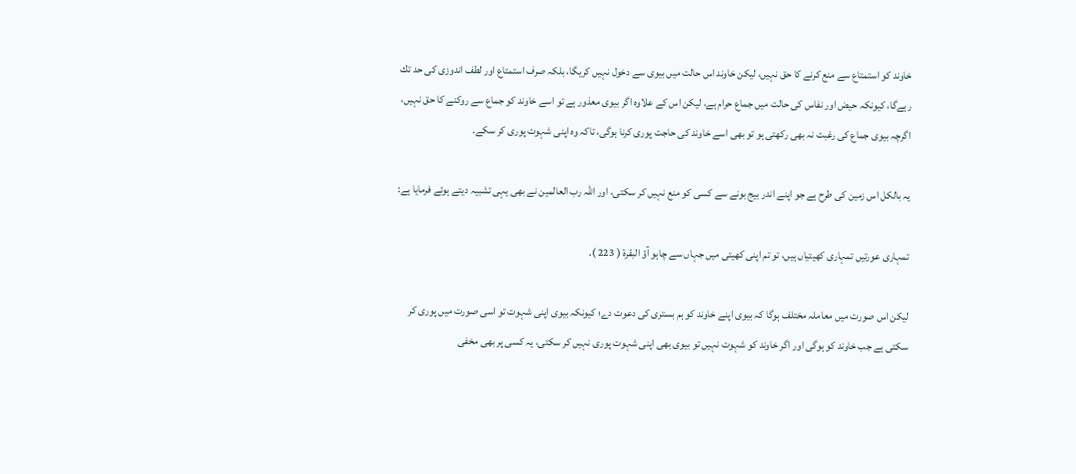خاوند كو استمتاع سے منع كرنے كا حق نہيں، ليكن خاوند اس حالت ميں بيوى سے دخول نہيں كريگا، بلكہ صرف استمتاع اور لطف اندوزى كى حد تك رہےگا، كيونكہ حيض اور نفاس كى حالت ميں جماع حرام ہے، ليكن اس كے علاوہ اگر بيوى معذور ہے تو اسے خاوند كو جماع سے روكنے كا حق نہيں، اگرچہ بيوى جماع كى رغبت نہ بھى ركھتى ہو تو بھى اسے خاوند كى حاجت پورى كرنا ہوگى، تاكہ وہ اپنى شہوت پورى كر سكے.

يہ بالكل اس زمين كى طرح ہے جو اپنے اندر بيج بونے سے كسى كو منع نہيں كر سكتى، اور اللہ رب العالمين نے بھى يہى تشبيہ ديتے ہوئے فرمايا ہے:

تمہارى عورتيں تمہارى كھيتياں ہيں، تو تم اپنى كھيتى ميں جہاں سے چاہو آؤ البقرۃ ( 223 ).

ليكن اس صورت ميں معاملہ مختلف ہوگا كہ بيوى اپنے خاوند كو ہم بسترى كى دعوت دے؛ كيونكہ بيوى اپنى شہوت تو اسى صورت ميں پورى كر سكتى ہے جب خاوند كو ہوگى اور اگر خاوند كو شہوت نہيں تو بيوى بھى اپنى شہوت پورى نہيں كر سكتى، يہ كسى پر بھى مخفى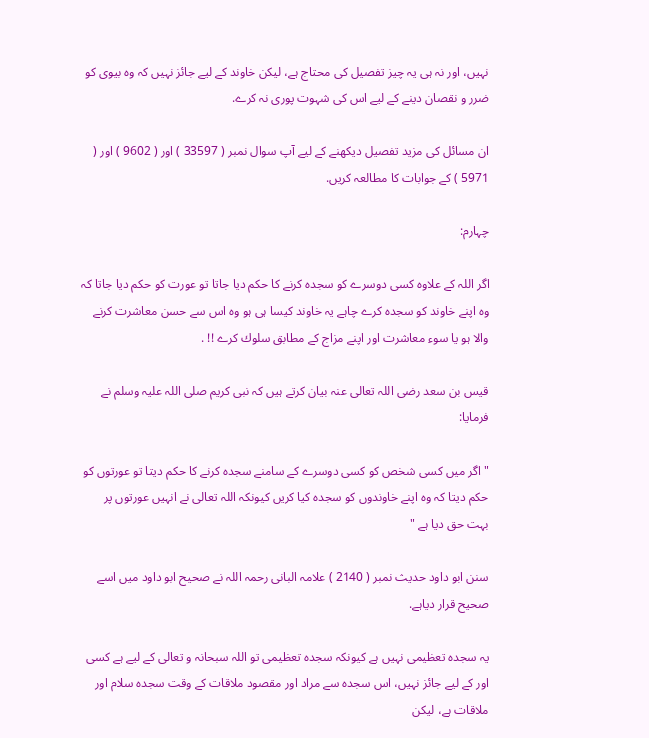نہيں، اور نہ ہى يہ چيز تفصيل كى محتاج ہے، ليكن خاوند كے ليے جائز نہيں كہ وہ بيوى كو ضرر و نقصان دينے كے ليے اس كى شہوت پورى نہ كرے.

ان مسائل كى مزيد تفصيل ديكھنے كے ليے آپ سوال نمبر ( 33597 ) اور ( 9602 ) اور ( 5971 ) كے جوابات كا مطالعہ كريں.

چہارم:

اگر اللہ كے علاوہ كسى دوسرے كو سجدہ كرنے كا حكم ديا جاتا تو عورت كو حكم ديا جاتا كہ وہ اپنے خاوند كو سجدہ كرے چاہے يہ خاوند كيسا ہى ہو وہ اس سے حسن معاشرت كرنے والا ہو يا سوء معاشرت اور اپنے مزاج كے مطابق سلوك كرے !! .

قيس بن سعد رضى اللہ تعالى عنہ بيان كرتے ہيں كہ نبى كريم صلى اللہ عليہ وسلم نے فرمايا:

" اگر ميں كسى شخص كو كسى دوسرے كے سامنے سجدہ كرنے كا حكم ديتا تو عورتوں كو حكم ديتا كہ وہ اپنے خاوندوں كو سجدہ كيا كريں كيونكہ اللہ تعالى نے انہيں عورتوں پر بہت حق ديا ہے "

سنن ابو داود حديث نمبر ( 2140 ) علامہ البانى رحمہ اللہ نے صحيح ابو داود ميں اسے صحيح قرار دياہے.

يہ سجدہ تعظيمى نہيں ہے كيونكہ سجدہ تعظيمى تو اللہ سبحانہ و تعالى كے ليے ہے كسى اور كے ليے جائز نہيں، اس سجدہ سے مراد اور مقصود ملاقات كے وقت سجدہ سلام اور ملاقات ہے، ليكن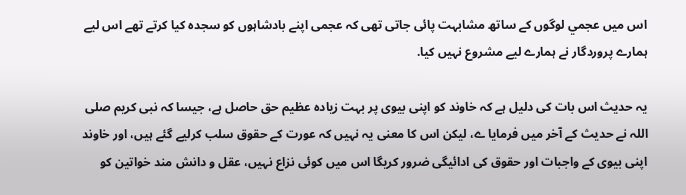اس ميں عجمي لوگوں كے ساتھ مشابہت پائى جاتى تھى كہ عجمى اپنے بادشاہوں كو سجدہ كيا كرتے تھے اس ليے ہمارے پروردگار نے ہمارے ليے مشروع نہيں كيا.

يہ حديث اس بات كى دليل ہے كہ خاوند كو اپنى بيوى پر بہت زيادہ عظيم حق حاصل ہے، جيسا كہ نبى كريم صلى اللہ نے حديث كے آخر ميں فرمايا ے، ليكن اس كا معنى يہ نہيں كہ عورت كے حقوق سلب كرليے گئے ہيں، اور خاوند اپنى بيوى كے واجبات اور حقوق كى ادائيگى ضرور كريگا اس ميں كوئى نزاع نہيں، عقل و دانش مند خواتين كو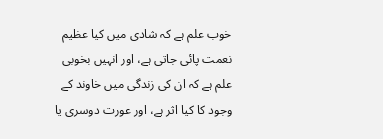خوب علم ہے كہ شادى ميں كيا عظيم نعمت پائى جاتى ہے، اور انہيں بخوبى علم ہے كہ ان كى زندگى ميں خاوند كے وجود كا كيا اثر ہے، اور عورت دوسرى يا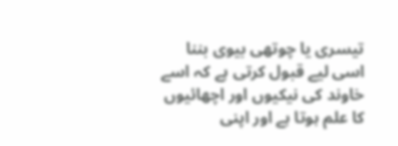تيسرى يا چوتھى بيوى بننا اسى ليے قبول كرتى ہے كہ اسے خاوند كى نيكيوں اور اچھائيوں كا علم ہوتا ہے اور اپنى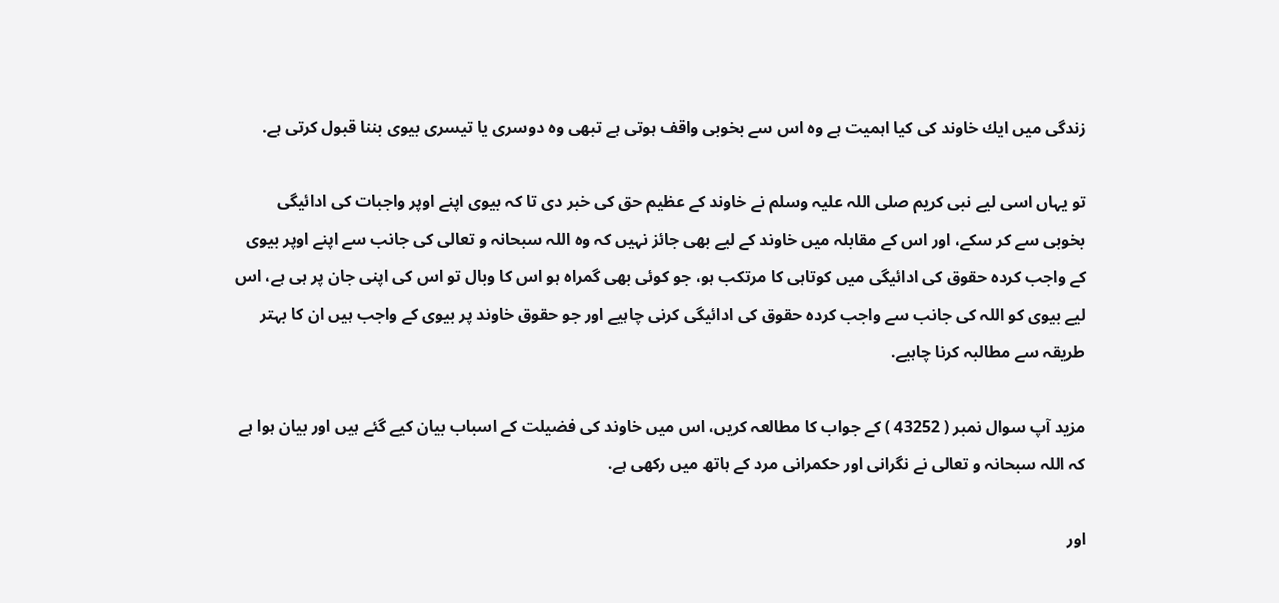زندگى ميں ايك خاوند كى كيا اہميت ہے وہ اس سے بخوبى واقف ہوتى ہے تبھى وہ دوسرى يا تيسرى بيوى بننا قبول كرتى ہے.

تو يہاں اسى ليے نبى كريم صلى اللہ عليہ وسلم نے خاوند كے عظيم حق كى خبر دى تا كہ بيوى اپنے اوپر واجبات كى ادائيگى بخوبى سے كر سكے، اور اس كے مقابلہ ميں خاوند كے ليے بھى جائز نہيں كہ وہ اللہ سبحانہ و تعالى كى جانب سے اپنے اوپر بيوى كے واجب كردہ حقوق كى ادائيگى ميں كوتاہى كا مرتكب ہو، جو كوئى بھى گمراہ ہو اس كا وبال تو اس كى اپنى جان پر ہى ہے، اس ليے بيوى كو اللہ كى جانب سے واجب كردہ حقوق كى ادائيگى كرنى چاہيے اور جو حقوق خاوند پر بيوى كے واجب ہيں ان كا بہتر طريقہ سے مطالبہ كرنا چاہيے.

مزيد آپ سوال نمبر ( 43252 ) كے جواب كا مطالعہ كريں، اس ميں خاوند كى فضيلت كے اسباب بيان كيے گئے ہيں اور بيان ہوا ہے كہ اللہ سبحانہ و تعالى نے نگرانى اور حكمرانى مرد كے ہاتھ ميں ركھى ہے.

اور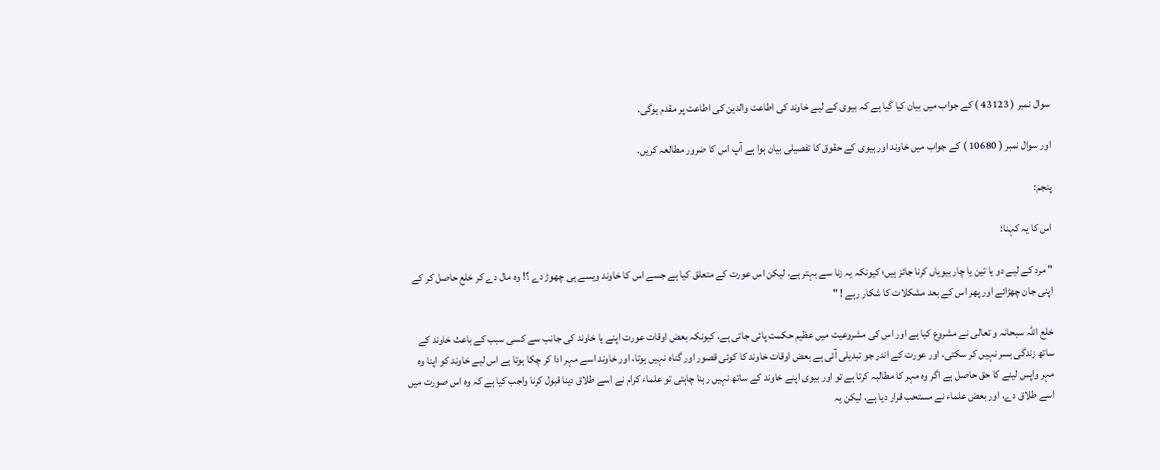سوال نمبر ( 43123 ) كے جواب ميں بيان كيا گيا ہے كہ بيوى كے ليے خاوند كى اطاعت والدين كى اطاعت پر مقدم ہوگى.

اور سوال نمبر ( 10680 ) كے جواب ميں خاوند اور بيوى كے حقوق كا تفصيلى بيان ہوا ہے آپ اس كا ضرور مطالعہ كريں.

پنجم:

اس كا يہ كہنا:

" مرد كے ليے دو يا تين يا چار بيوياں كرنا جائز ہيں؛ كيونكہ يہ زنا سے بہتر ہے، ليكن اس عورت كے متعلق كيا ہے جسے اس كا خاوند ويسے ہى چھوڑ دے ؟! وہ مال دے كر خلع حاصل كر كے اپنى جان چھڑائے اور پھر اس كے بعد مشكلات كا شكار رہے ! "

خلع اللہ سبحانہ و تعالى نے مشروع كيا ہے اور اس كى مشروعيت ميں عظيم حكمت پائى جاتى ہے، كيونكہ بعض اوقات عورت اپنے يا خاوند كى جانب سے كسى سبب كے باعث خاوند كے ساتھ زندگى بسر نہيں كر سكتى، اور عورت كے اندر جو تبديلى آئى ہے بعض اوقات خاوند كا كوئى قصور اور گناہ نہيں ہوتا، اور خاوند اسے مہر ادا كر چكا ہوتا ہے اس ليے خاوند كو اپنا وہ مہر واپس لينے كا حق حاصل ہے اگر وہ مہر كا مطالبہ كرتا ہے تو اور بيوى اپنے خاوند كے ساتھ نہيں رہنا چاہتى تو علماء كرام نے اسے طلاق دينا قبول كرنا واجب كيا ہے كہ وہ اس صورت ميں اسے طلاق دے، اور بعض علماء نے مستحب قرار ديا ہے، ليكن يہ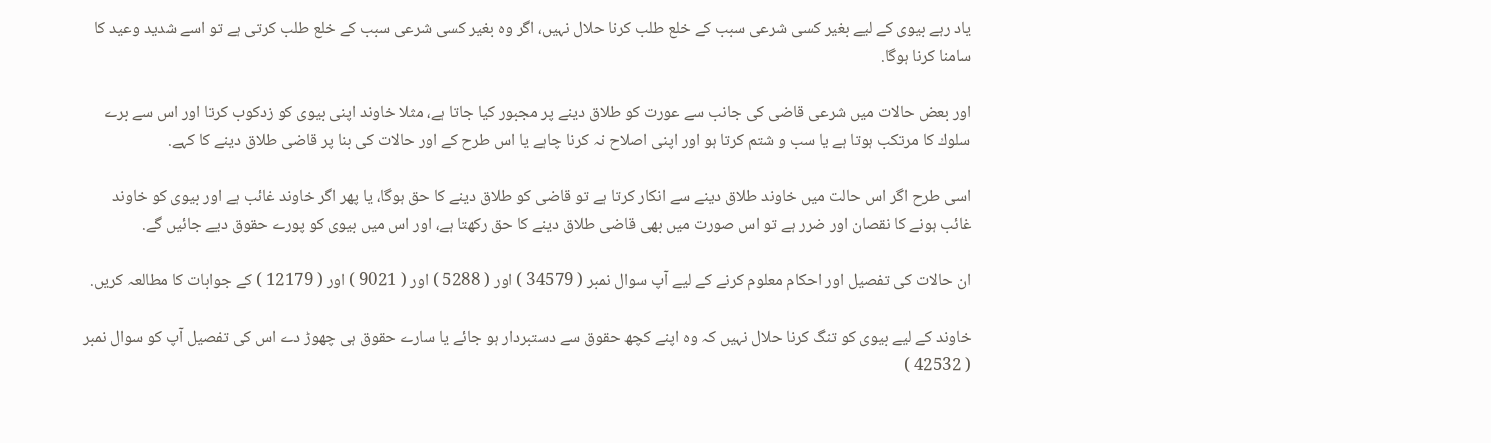ياد رہے بيوى كے ليے بغير كسى شرعى سبب كے خلع طلب كرنا حلال نہيں، اگر وہ بغير كسى شرعى سبب كے خلع طلب كرتى ہے تو اسے شديد وعيد كا سامنا كرنا ہوگا.

اور بعض حالات ميں شرعى قاضى كى جانب سے عورت كو طلاق دينے پر مجبور كيا جاتا ہے، مثلا خاوند اپنى بيوى كو زدكوب كرتا اور اس سے برے سلوك كا مرتكب ہوتا ہے يا سب و شتم كرتا ہو اور اپنى اصلاح نہ كرنا چاہے يا اس طرح كے اور حالات كى بنا پر قاضى طلاق دينے كا كہے.

اسى طرح اگر اس حالت ميں خاوند طلاق دينے سے انكار كرتا ہے تو قاضى كو طلاق دينے كا حق ہوگا، يا پھر اگر خاوند غائب ہے اور بيوى كو خاوند غائب ہونے كا نقصان اور ضرر ہے تو اس صورت ميں بھى قاضى طلاق دينے كا حق ركھتا ہے، اور اس ميں بيوى كو پورے حقوق ديے جائيں گے.

ان حالات كى تفصيل اور احكام معلوم كرنے كے ليے آپ سوال نمبر ( 34579 ) اور ( 5288 ) اور ( 9021 ) اور ( 12179 ) كے جوابات كا مطالعہ كريں.

خاوند كے ليے بيوى كو تنگ كرنا حلال نہيں كہ وہ اپنے كچھ حقوق سے دستبردار ہو جائے يا سارے حقوق ہى چھوڑ دے اس كى تفصيل آپ كو سوال نمبر ( 42532 )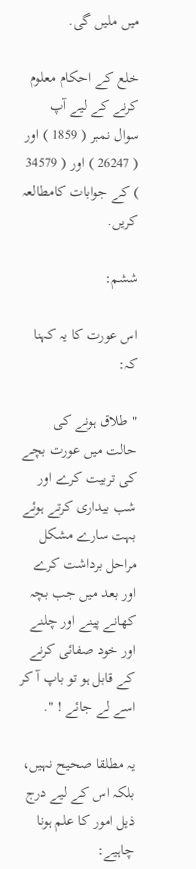ميں مليں گى.

خلع كے احكام معلوم كرنے كے ليے آپ سوال نمبر ( 1859 ) اور ( 26247 ) اور ( 34579 ) كے جوابات كامطالعہ كريں.

ششم:

اس عورت كا يہ كہنا كہ:

" طلاق ہونے كى حالت ميں عورت بچے كى تربيت كرے اور شب بيدارى كرتے ہوئے بہت سارے مشكل مراحل برداشت كرے اور بعد ميں جب بچہ كھانے پينے اور چلنے اور خود صفائى كرنے كے قابل ہو تو باپ آ كر اسے لے جائے ! ".

يہ مطلقا صحيح نہيں، بلكہ اس كے ليے درج ذيل امور كا علم ہونا چاہيے: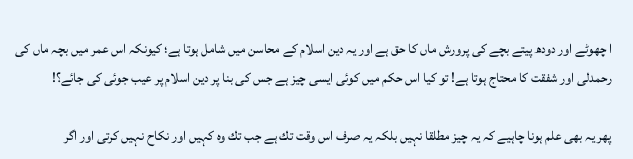ا چھوٹے اور دودھ پيتے بچے كى پرورش ماں كا حق ہے اور يہ دين اسلام كے محاسن ميں شامل ہوتا ہے؛ كيونكہ اس عمر ميں بچہ ماں كى رحمدلى اور شفقت كا محتاج ہوتا ہے! تو كيا اس حكم ميں كوئى ايسى چيز ہے جس كى بنا پر دين اسلام پر عيب جوئى كى جائے؟!

پھر يہ بھى علم ہونا چاہيے كہ يہ چيز مطلقا نہيں بلكہ يہ صرف اس وقت تك ہے جب تك وہ كہيں اور نكاح نہيں كرتى اور اگر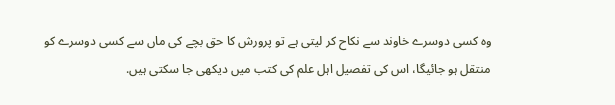وہ كسى دوسرے خاوند سے نكاح كر ليتى ہے تو پرورش كا حق بچے كى ماں سے كسى دوسرے كو منتقل ہو جائيگا، اس كى تفصيل اہل علم كى كتب ميں ديكھى جا سكتى ہيں.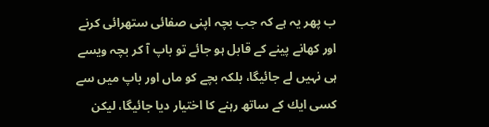ب پھر يہ ہے كہ جب بچہ اپنى صفائى ستھرائى كرنے اور كھانے پينے كے قابل ہو جائے تو باپ آ كر بچہ ويسے ہى نہيں لے جائيگا، بلكہ بچے كو ماں اور باپ ميں سے كسى ايك كے ساتھ رہنے كا اختيار ديا جائيگا، ليكن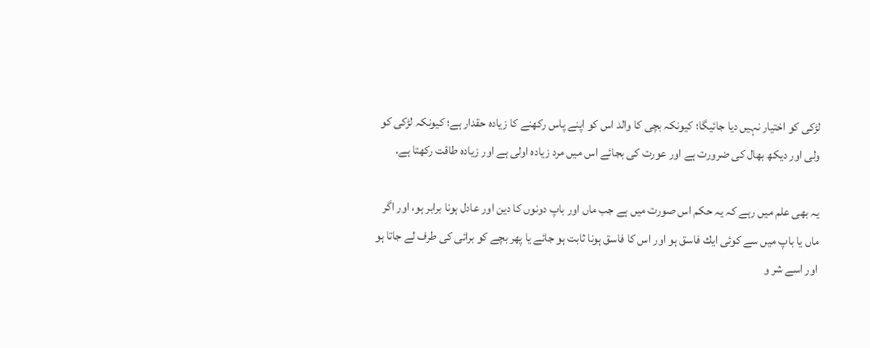لڑكى كو اختيار نہيں ديا جائيگا؛ كيونكہ بچى كا والد اس كو اپنے پاس ركھنے كا زيادہ حقدار ہے؛ كيونكہ لڑكى كو ولى اور ديكھ بھال كى ضرورت ہے اور عورت كى بجائے اس ميں مرد زيادہ اولى ہے اور زيادہ طاقت ركھتا ہے.

يہ بھى علم ميں رہے كہ يہ حكم اس صورت ميں ہے جب ماں اور باپ دونوں كا دين اور عادل ہونا برابر ہو، اور اگر ماں يا باپ ميں سے كوئى ايك فاسق ہو اور اس كا فاسق ہونا ثابت ہو جائے يا پھر بچے كو برائى كى طرف لے جاتا ہو اور اسے شر و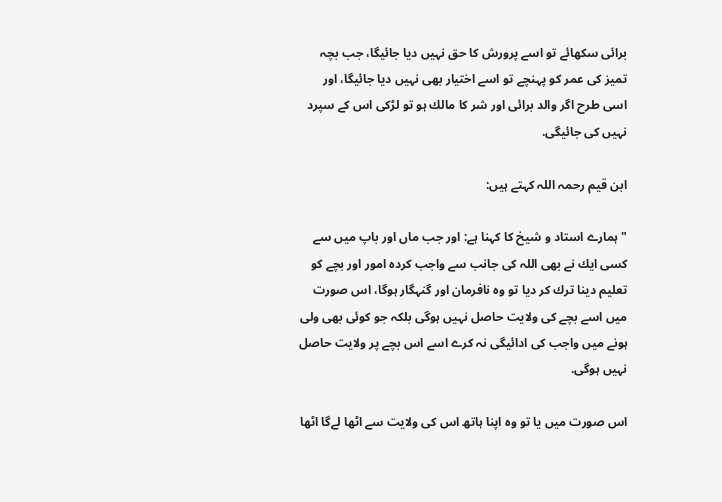برائى سكھائے تو اسے پرورش كا حق نہيں ديا جائيگا، جب بچہ تميز كى عمر كو پہنچے تو اسے اختيار بھى نہيں ديا جائيگا، اور اسى طرح اگر والد برائى اور شر كا مالك ہو تو لڑكى اس كے سپرد نہيں كى جائيگى.

ابن قيم رحمہ اللہ كہتے ہيں:

" ہمارے استاد و شيخ كا كہنا ہے: اور جب ماں اور باپ ميں سے كسى ايك نے بھى اللہ كى جانب سے واجب كردہ امور اور بچے كو تعليم دينا ترك كر ديا تو وہ نافرمان اور گنہگار ہوگا، اس صورت ميں اسے بچے كى ولايت حاصل نہيں ہوگى بلكہ جو كوئى بھى ولى ہونے ميں واجب كى ادائيگى نہ كرے اسے اس بچے پر ولايت حاصل نہيں ہوگى.

اس صورت ميں يا تو وہ اپنا ہاتھ اس كى ولايت سے اٹھا لےگا اٹھا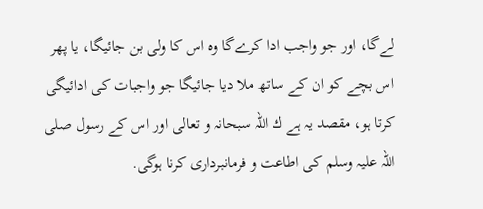لےگا، اور جو واجب ادا كرےگا وہ اس كا ولى بن جائيگا، يا پھر اس بچے كو ان كے ساتھ ملا ديا جائيگا جو واجبات كى ادائيگى كرتا ہو، مقصد يہ ہے ك اللہ سبحانہ و تعالى اور اس كے رسول صلى اللہ عليہ وسلم كى اطاعت و فرمانبردارى كرنا ہوگى.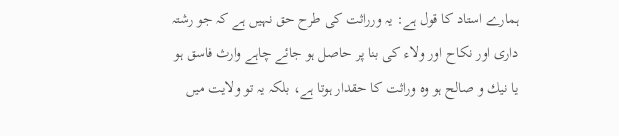ہمارے استاد كا قول ہے: يہ ورراثت كى طرح حق نہيں ہے كہ جو رشتہ دارى اور نكاح اور ولاء كى بنا پر حاصل ہو جائے چاہے وارث فاسق ہو يا نيك و صالح ہو وہ وراثت كا حقدار ہوتا ہے، بلكہ يہ تو ولايت ميں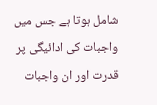شامل ہوتا ہے جس ميں واجبات كى ادائيگى پر قدرت اور ان واجبات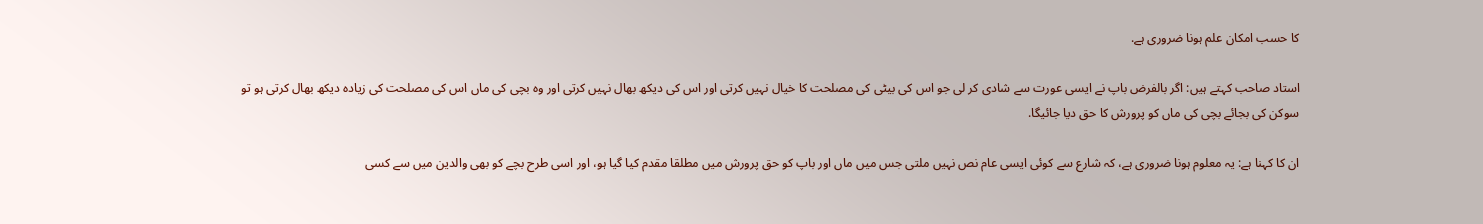كا حسب امكان علم ہونا ضرورى ہے.

استاد صاحب كہتے ہيں: اگر بالفرض باپ نے ايسى عورت سے شادى كر لى جو اس كى بيٹى كى مصلحت كا خيال نہيں كرتى اور اس كى ديكھ بھال نہيں كرتى اور وہ بچى كى ماں اس كى مصلحت كى زيادہ ديكھ بھال كرتى ہو تو سوكن كى بجائے بچى كى ماں كو پرورش كا حق ديا جائيگا.

ان كا كہنا ہے: يہ معلوم ہونا ضرورى ہے، كہ شارع سے كوئى ايسى عام نص نہيں ملتى جس ميں ماں اور باپ كو حق پرورش ميں مطلقا مقدم كيا گيا ہو، اور اسى طرح بچے كو بھى والدين ميں سے كسى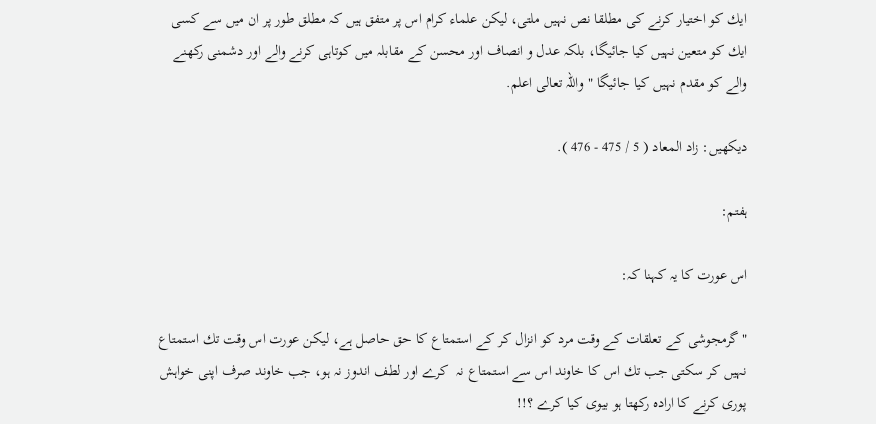ايك كو اختيار كرنے كى مطلقا نص نہيں ملتى، ليكن علماء كرام اس پر متفق ہيں كہ مطلق طور پر ان ميں سے كسى ايك كو متعين نہيں كيا جائيگا، بلكہ عدل و انصاف اور محسن كے مقابلہ ميں كوتاہى كرنے والے اور دشمنى ركھنے والے كو مقدم نہيں كيا جائيگا " واللہ تعالى اعلم.

ديكھيں: زاد المعاد ( 5 / 475 - 476 ).

ہفتم:

اس عورت كا يہ كہنا كہ:

" گرمجوشى كے تعلقات كے وقت مرد كو انزال كر كے استمتاع كا حق حاصل ہے، ليكن عورت اس وقت تك استمتاع نہيں كر سكتى جب تك اس كا خاوند اس سے استمتاع نہ  كرے اور لطف اندوز نہ ہو، جب خاوند صرف اپنى خواہش پورى كرنے كا ارادہ ركھتا ہو بيوى كيا كرے ؟!!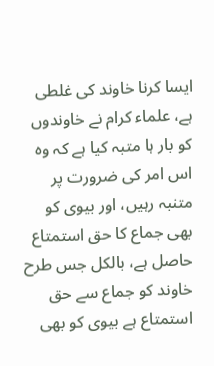ايسا كرنا خاوند كى غلطى ہے، علماء كرام نے خاوندوں كو بار ہا متبہ كيا ہے كہ وہ اس امر كى ضرورت پر متنبہ رہيں، اور بيوى كو بھى جماع كا حق استمتاع حاصل ہے، بالكل جس طرح خاوند كو جماع سے حق استمتاع ہے بيوى كو بھى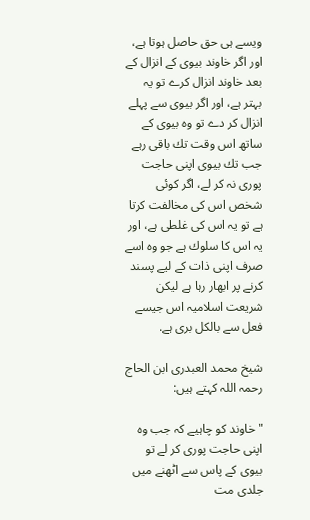ويسے ہى حق حاصل ہوتا ہے، اور اگر خاوند بيوى كے انزال كے بعد خاوند انزال كرے تو يہ بہتر ہے، اور اگر بيوى سے پہلے انزال كر دے تو وہ بيوى كے ساتھ اس وقت تك باقى رہے جب تك بيوى اپنى حاجت پورى نہ كر لے، اگر كوئى شخص اس كى مخالفت كرتا ہے تو يہ اس كى غلطى ہے، اور يہ اس كا سلوك ہے جو وہ اسے صرف اپنى ذات كے ليے پسند كرنے پر ابھار رہا ہے ليكن شريعت اسلاميہ اس جيسے فعل سے بالكل برى ہے.

شيخ محمد العبدرى ابن الحاج رحمہ اللہ كہتے ہيں:

" خاوند كو چاہيے كہ جب وہ اپنى حاجت پورى كر لے تو بيوى كے پاس سے اٹھنے ميں جلدى مت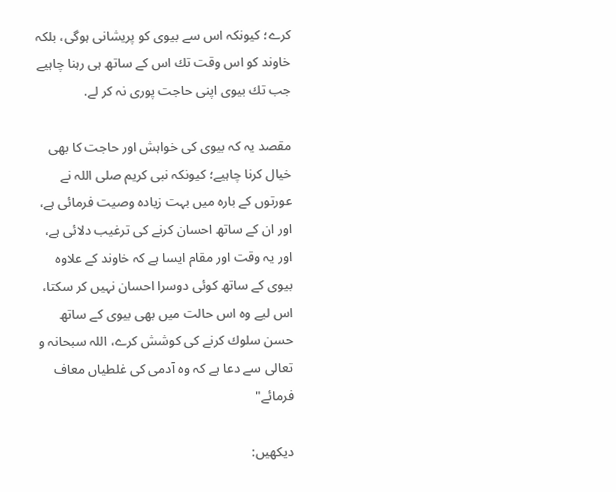كرے؛ كيونكہ اس سے بيوى كو پريشانى ہوگى، بلكہ خاوند كو اس وقت تك اس كے ساتھ ہى رہنا چاہيے جب تك بيوى اپنى حاجت پورى نہ كر لے.

مقصد يہ كہ بيوى كى خواہش اور حاجت كا بھى خيال كرنا چاہيے؛ كيونكہ نبى كريم صلى اللہ نے عورتوں كے بارہ ميں بہت زيادہ وصيت فرمائى ہے، اور ان كے ساتھ احسان كرنے كى ترغيب دلائى ہے، اور يہ وقت اور مقام ايسا ہے كہ خاوند كے علاوہ بيوى كے ساتھ كوئى دوسرا احسان نہيں كر سكتا، اس ليے وہ اس حالت ميں بھى بيوى كے ساتھ حسن سلوك كرنے كى كوشش كرے، اللہ سبحانہ و تعالى سے دعا ہے كہ وہ آدمى كى غلطياں معاف فرمائے"

ديكھيں: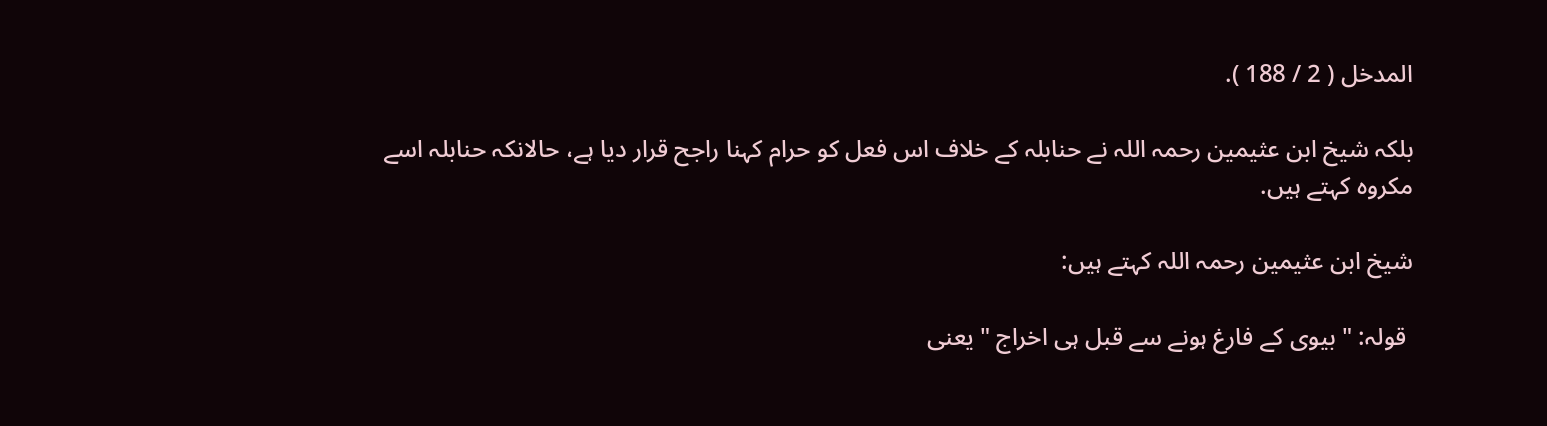المدخل ( 2 / 188 ).

بلكہ شيخ ابن عثيمين رحمہ اللہ نے حنابلہ كے خلاف اس فعل كو حرام كہنا راجح قرار ديا ہے، حالانكہ حنابلہ اسے مكروہ كہتے ہيں.

شيخ ابن عثيمين رحمہ اللہ كہتے ہيں:

 قولہ: " بيوى كے فارغ ہونے سے قبل ہى اخراج " يعنى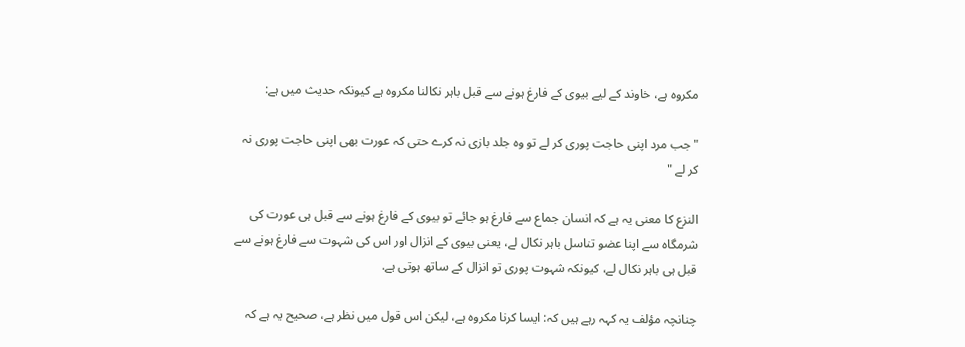مكروہ ہے، خاوند كے ليے بيوى كے فارغ ہونے سے قبل باہر نكالنا مكروہ ہے كيونكہ حديث ميں ہے:

" جب مرد اپنى حاجت پورى كر لے تو وہ جلد بازى نہ كرے حتى كہ عورت بھى اپنى حاجت پورى نہ كر لے "

النزع كا معنى يہ ہے كہ انسان جماع سے فارغ ہو جائے تو بيوى كے فارغ ہونے سے قبل ہى عورت كى شرمگاہ سے اپنا عضو تناسل باہر نكال لے، يعنى بيوى كے انزال اور اس كى شہوت سے فارغ ہونے سے قبل ہى باہر نكال لے، كيونكہ شہوت پورى تو انزال كے ساتھ ہوتى ہے.

چنانچہ مؤلف يہ كہہ رہے ہيں كہ: ايسا كرنا مكروہ ہے، ليكن اس قول ميں نظر ہے، صحيح يہ ہے كہ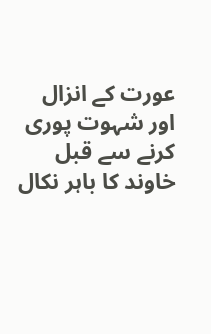عورت كے انزال اور شہوت پورى كرنے سے قبل خاوند كا باہر نكال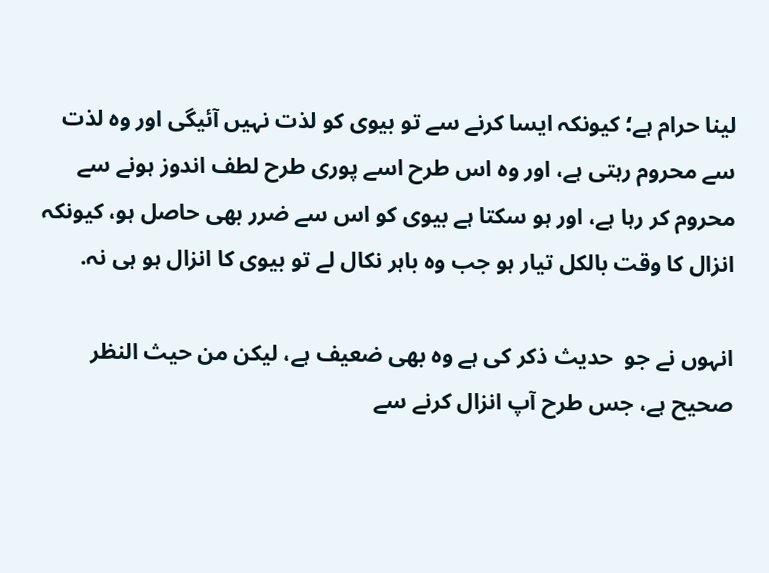لينا حرام ہے؛ كيونكہ ايسا كرنے سے تو بيوى كو لذت نہيں آئيگى اور وہ لذت سے محروم رہتى ہے، اور وہ اس طرح اسے پورى طرح لطف اندوز ہونے سے محروم كر رہا ہے، اور ہو سكتا ہے بيوى كو اس سے ضرر بھى حاصل ہو، كيونكہ انزال كا وقت بالكل تيار ہو جب وہ باہر نكال لے تو بيوى كا انزال ہو ہى نہ.

انہوں نے جو  حديث ذكر كى ہے وہ بھى ضعيف ہے، ليكن من حيث النظر صحيح ہے، جس طرح آپ انزال كرنے سے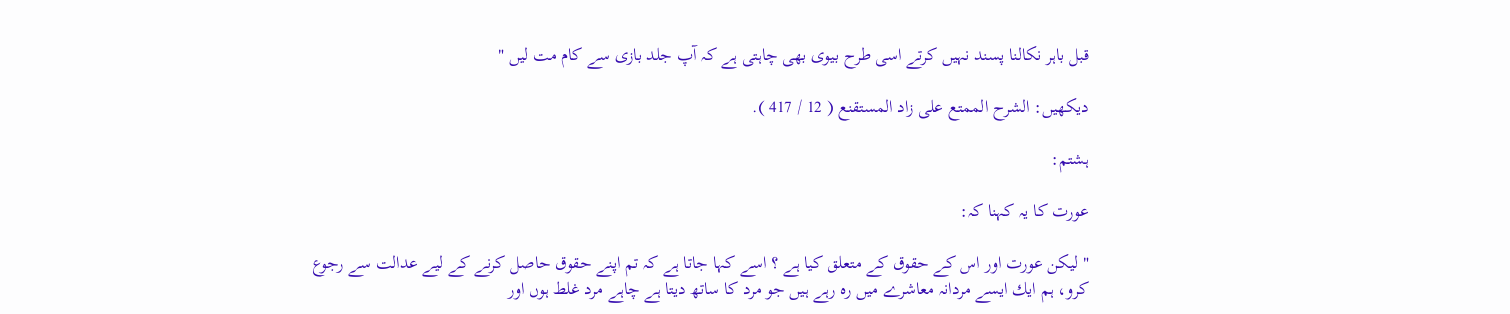قبل باہر نكالنا پسند نہيں كرتے اسى طرح بيوى بھى چاہتى ہے كہ آپ جلد بازى سے كام مت ليں "

ديكھيں: الشرح الممتع على زاد المستقنع ( 12 / 417 ).

ہشتم:

عورت كا يہ كہنا كہ:

" ليكن عورت اور اس كے حقوق كے متعلق كيا ہے ؟ اسے كہا جاتا ہے كہ تم اپنے حقوق حاصل كرنے كے ليے عدالت سے رجوع كرو، ہم ايك ايسے مردانہ معاشرے ميں رہ رہے ہيں جو مرد كا ساتھ ديتا ہے چاہے مرد غلط ہوں اور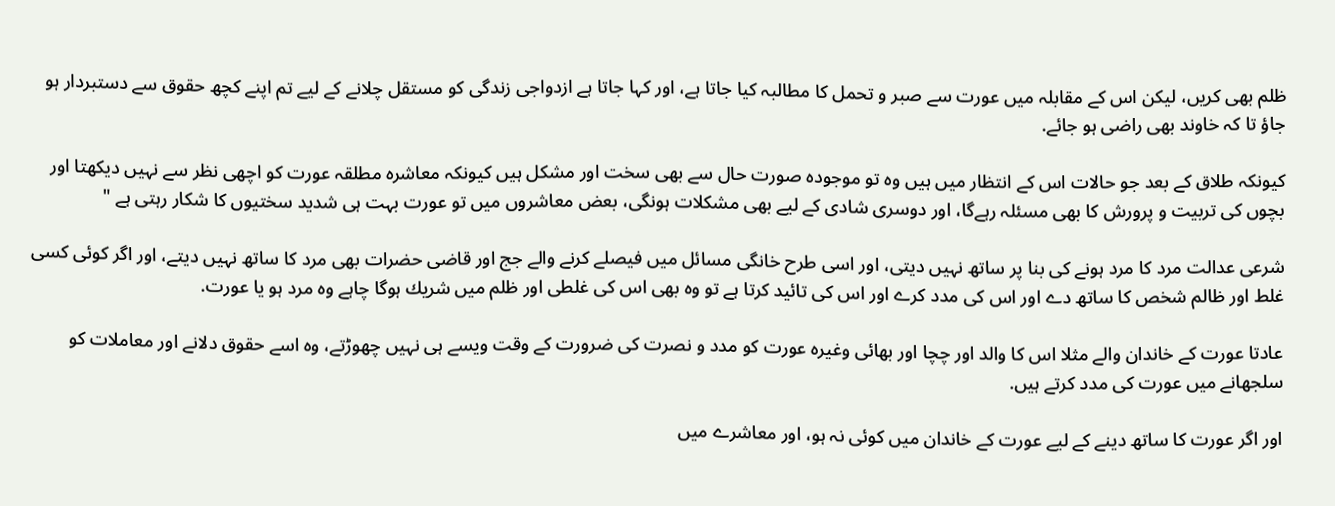ظلم بھى كريں، ليكن اس كے مقابلہ ميں عورت سے صبر و تحمل كا مطالبہ كيا جاتا ہے، اور كہا جاتا ہے ازدواجى زندگى كو مستقل چلانے كے ليے تم اپنے كچھ حقوق سے دستبردار ہو جاؤ تا كہ خاوند بھى راضى ہو جائے.

كيونكہ طلاق كے بعد جو حالات اس كے انتظار ميں ہيں وہ تو موجودہ صورت حال سے بھى سخت اور مشكل ہيں كيونكہ معاشرہ مطلقہ عورت كو اچھى نظر سے نہيں ديكھتا اور بچوں كى تربيت و پرورش كا بھى مسئلہ رہےگا، اور دوسرى شادى كے ليے بھى مشكلات ہونگى، بعض معاشروں ميں تو عورت بہت ہى شديد سختيوں كا شكار رہتى ہے "

شرعى عدالت مرد كا مرد ہونے كى بنا پر ساتھ نہيں ديتى، اور اسى طرح خانگى مسائل ميں فيصلے كرنے والے جج اور قاضى حضرات بھى مرد كا ساتھ نہيں ديتے، اور اگر كوئى كسى غلط اور ظالم شخص كا ساتھ دے اور اس كى مدد كرے اور اس كى تائيد كرتا ہے تو وہ بھى اس كى غلطى اور ظلم ميں شريك ہوگا چاہے وہ مرد ہو يا عورت.

عادتا عورت كے خاندان والے مثلا اس كا والد اور چچا اور بھائى وغيرہ عورت كو مدد و نصرت كى ضرورت كے وقت ويسے ہى نہيں چھوڑتے، وہ اسے حقوق دلانے اور معاملات كو سلجھانے ميں عورت كى مدد كرتے ہيں.

اور اگر عورت كا ساتھ دينے كے ليے عورت كے خاندان ميں كوئى نہ ہو، اور معاشرے ميں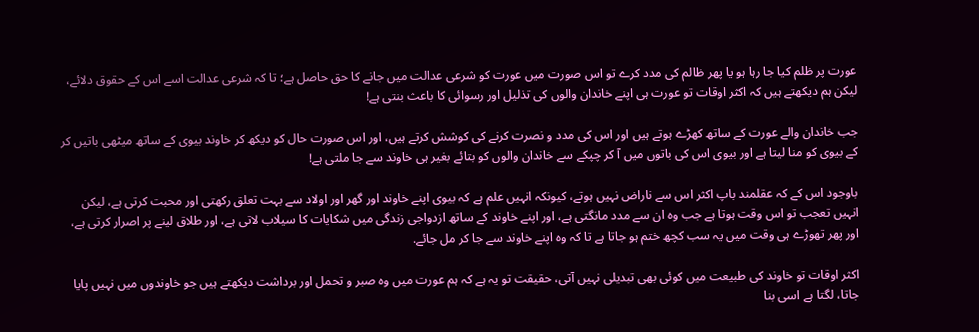عورت پر ظلم كيا جا رہا ہو يا پھر ظالم كى مدد كرے تو اس صورت ميں عورت كو شرعى عدالت ميں جانے كا حق حاصل ہے؛ تا كہ شرعى عدالت اسے اس كے حقوق دلائے، ليكن ہم ديكھتے ہيں كہ اكثر اوقات تو عورت ہى اپنے خاندان والوں كى تذليل اور رسوائى كا باعث بنتى ہے!

جب خاندان والے عورت كے ساتھ كھڑے ہوتے ہيں اور اس كى مدد و نصرت كرنے كى كوشش كرتے ہيں، اور اس صورت حال كو ديكھ كر خاوند بيوى كے ساتھ ميٹھى باتيں كر كے بيوى كو منا ليتا ہے اور بيوى اس كى باتوں ميں آ كر چپكے سے خاندان والوں كو بتائے بغير ہى خاوند سے جا ملتى ہے!

باوجود اس كے كہ عقلمند باپ اكثر اس سے ناراض نہيں ہوتے، كيونكہ انہيں علم ہے كہ بيوى اپنے خاوند اور گھر اور اولاد سے بہت تعلق ركھتى اور محبت كرتى ہے، ليكن انہيں تعجب تو اس وقت ہوتا ہے جب وہ ان سے مدد مانگتى ہے، اور اپنے خاوند كے ساتھ ازدواجى زندگى ميں شكايات كا سيلاب لاتى ہے، اور طلاق لينے پر اصرار كرتى ہے، اور پھر تھوڑے ہى وقت ميں يہ سب كچھ ختم ہو جاتا ہے تا كہ وہ اپنے خاوند سے جا كر مل جائے.

اكثر اوقات تو خاوند كى طبيعت ميں كوئى بھى تبديلى نہيں آتى، حقيقت تو يہ ہے كہ ہم عورت ميں وہ صبر و تحمل اور برداشت ديكھتے ہيں جو خاوندوں ميں نہيں پايا جاتا، لگتا ہے اسى بنا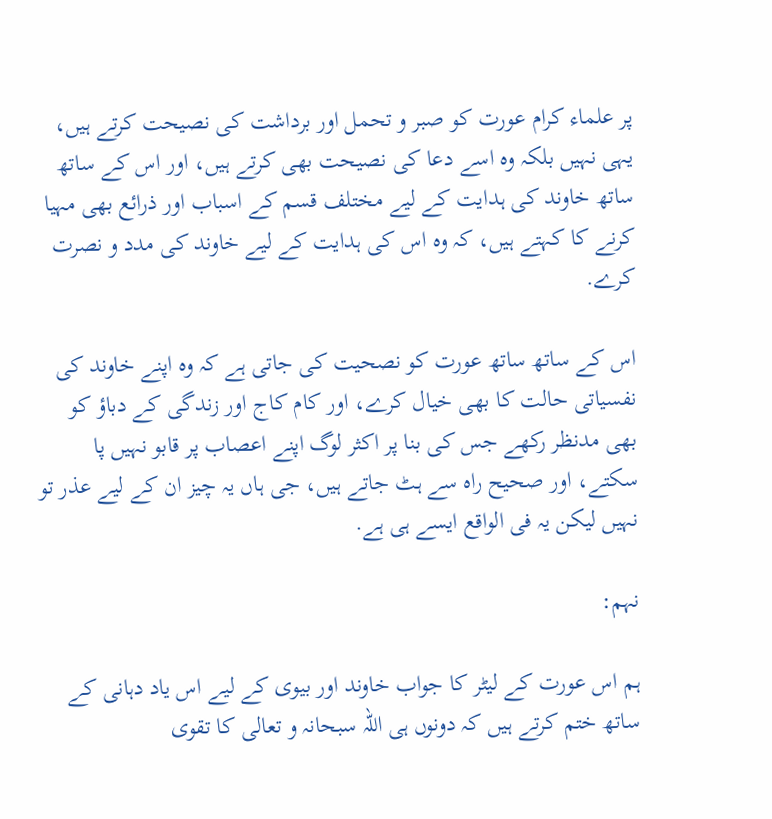پر علماء كرام عورت كو صبر و تحمل اور برداشت كى نصيحت كرتے ہيں، يہى نہيں بلكہ وہ اسے دعا كى نصيحت بھى كرتے ہيں، اور اس كے ساتھ ساتھ خاوند كى ہدايت كے ليے مختلف قسم كے اسباب اور ذرائع بھى مہيا كرنے كا كہتے ہيں، كہ وہ اس كى ہدايت كے ليے خاوند كى مدد و نصرت كرے.

اس كے ساتھ ساتھ عورت كو نصحيت كى جاتى ہے كہ وہ اپنے خاوند كى نفسياتى حالت كا بھى خيال كرے، اور كام كاج اور زندگى كے دباؤ كو بھى مدنظر ركھے جس كى بنا پر اكثر لوگ اپنے اعصاب پر قابو نہيں پا سكتے، اور صحيح راہ سے ہٹ جاتے ہيں، جى ہاں يہ چيز ان كے ليے عذر تو نہيں ليكن يہ فى الواقع ايسے ہى ہے.

نہم:

ہم اس عورت كے ليٹر كا جواب خاوند اور بيوى كے ليے اس ياد دہانى كے ساتھ ختم كرتے ہيں كہ دونوں ہى اللہ سبحانہ و تعالى كا تقوى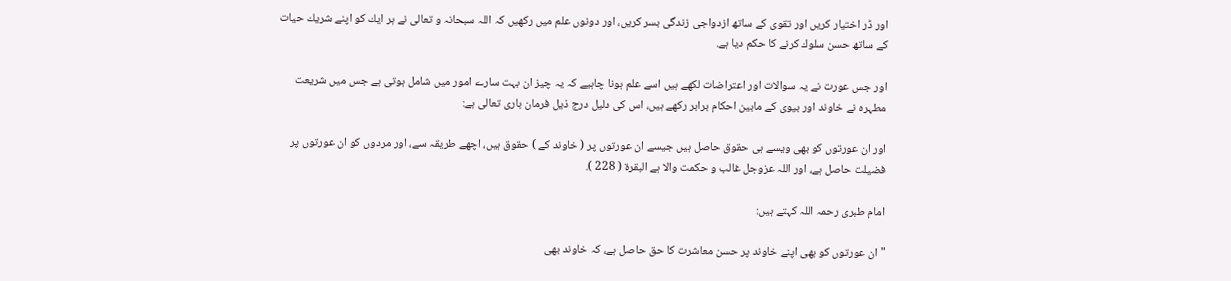اور ڈر اختيار كريں اور تقوى كے ساتھ ازدواجى زندگى بسر كريں، اور دونوں علم ميں ركھيں كہ اللہ سبحانہ و تعالى نے ہر ايك كو اپنے شريك حيات كے ساتھ حسن سلوك كرنے كا حكم ديا ہے.

اور جس عورت نے يہ سوالات اور اعتراضات لكھے ہيں اسے علم ہونا چاہيے كہ يہ چيز ان بہت سارے امور ميں شامل ہوتى ہے جس ميں شريعت مطہرہ نے خاوند اور بيوى كے مابين احكام برابر ركھے ہيں، اس كى دليل درج ذيل فرمان بارى تعالى ہے:

اور ان عورتوں كو بھى ويسے ہى حقوق حاصل ہيں جيسے ان عورتوں پر ( خاوند كے ) حقوق ہيں، اچھے طريقہ سے، اور مردوں كو ان عورتوں پر فضيلت حاصل ہے، اور اللہ عزوجل غالب و حكمت والا ہے البقرۃ ( 228 ).

امام طبرى رحمہ اللہ كہتے ہيں:

" ان عورتوں كو بھى اپنے خاوند پر حسن معاشرت كا حق حاصل ہے، كہ خاوند بھى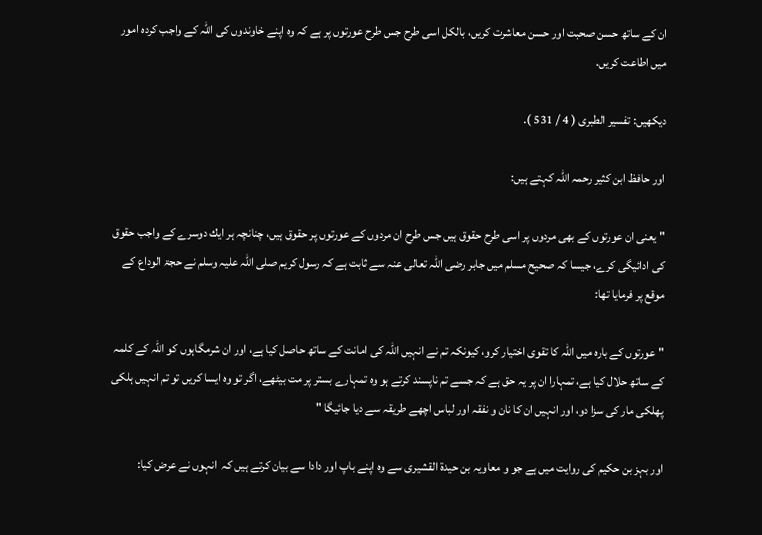ان كے ساتھ حسن صحبت اور حسن معاشرت كريں، بالكل اسى طرح جس طرح عورتوں پر ہے كہ وہ اپنے خاوندوں كى اللہ كے واجب كردہ امور ميں اطاعت كريں.

ديكھيں: تفسير الطبرى ( 4 / 531 ).

اور حافظ ابن كثير رحمہ اللہ كہتے ہيں:

" يعنى ان عورتوں كے بھى مردوں پر اسى طرح حقوق ہيں جس طرح ان مردوں كے عورتوں پر حقوق ہيں، چنانچہ ہر ايك دوسرے كے واجب حقوق كى ادائيگى كرے، جيسا كہ صحيح مسلم ميں جابر رضى اللہ تعالى عنہ سے ثابت ہے كہ رسول كريم صلى اللہ عليہ وسلم نے حجۃ الوداع كے موقع پر فرمايا تھا:

" عورتوں كے بارہ ميں اللہ كا تقوى اختيار كرو، كيونكہ تم نے انہيں اللہ كى امانت كے ساتھ حاصل كيا ہے، اور ان شرمگاہوں كو اللہ كے كلمہ كے ساتھ حلال كيا ہے، تمہارا ان پر يہ حق ہے كہ جسے تم ناپسند كرتے ہو وہ تمہارے بستر پر مت بيٹھے، اگر تو وہ ايسا كريں تو تم انہيں ہلكى پھلكى مار كى سزا دو، اور انہيں ان كا نان و نفقہ اور لباس اچھے طريقہ سے ديا جائيگا "

اور بہز بن حكيم كى روايت ميں ہے جو و معاويہ بن حيدۃ القشيرى سے وہ اپنے باپ اور دادا سے بيان كرتے ہيں كہ  انہوں نے عرض كيا: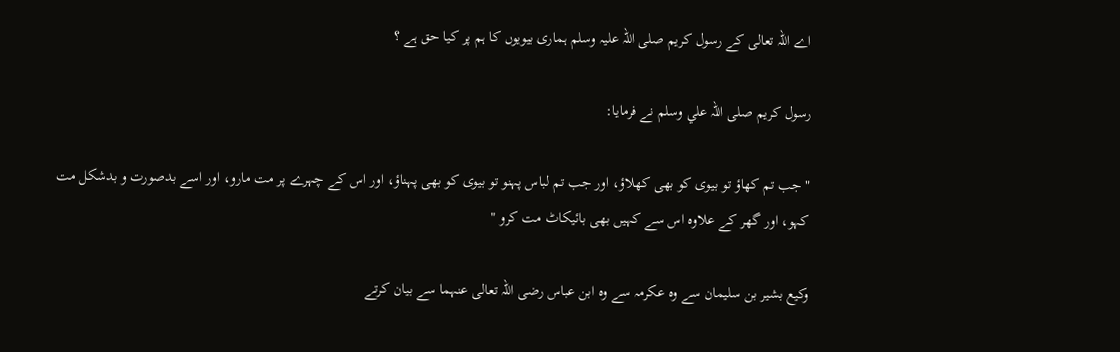اے اللہ تعالى كے رسول كريم صلى اللہ عليہ وسلم ہمارى بيويوں كا ہم پر كيا حق ہے ؟

رسول كريم صلى اللہ علي وسلم نے فرمايا:

" جب تم كھاؤ تو بيوى كو بھى كھلاؤ، اور جب تم لباس پہنو تو بيوى كو بھى پہناؤ، اور اس كے چہرے پر مت مارو، اور اسے بدصورت و بدشكل مت كہو، اور گھر كے علاوہ اس سے كہيں بھى بائيكاٹ مت كرو "

وكيع بشير بن سليمان سے وہ عكرمہ سے وہ ابن عباس رضى اللہ تعالى عنہما سے بيان كرتے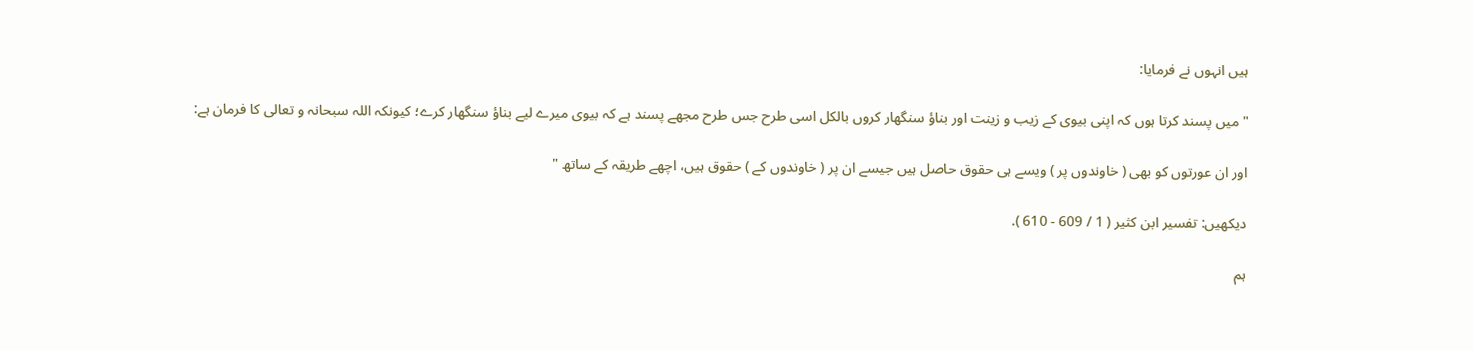ہيں انہوں نے فرمايا:

" ميں پسند كرتا ہوں كہ اپنى بيوى كے زيب و زينت اور بناؤ سنگھار كروں بالكل اسى طرح جس طرح مجھے پسند ہے كہ بيوى ميرے ليے بناؤ سنگھار كرے؛ كيونكہ اللہ سبحانہ و تعالى كا فرمان ہے:

اور ان عورتوں كو بھى ( خاوندوں پر ) ويسے ہى حقوق حاصل ہيں جيسے ان پر ( خاوندوں كے ) حقوق ہيں، اچھے طريقہ كے ساتھ "

ديكھيں: تفسير ابن كثير ( 1 / 609 - 610 ).

ہم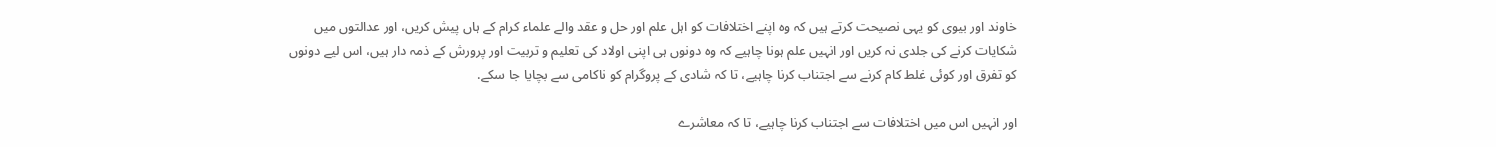خاوند اور بيوى كو يہى نصيحت كرتے ہيں كہ وہ اپنے اختلافات كو اہل علم اور حل و عقد والے علماء كرام كے ہاں پيش كريں، اور عدالتوں ميں شكايات كرنے كى جلدى نہ كريں اور انہيں علم ہونا چاہيے كہ وہ دونوں ہى اپنى اولاد كى تعليم و تربيت اور پرورش كے ذمہ دار ہيں، اس ليے دونوں كو تفرق اور كوئى غلط كام كرنے سے اجتناب كرنا چاہيے، تا كہ شادى كے پروگرام كو ناكامى سے بچايا جا سكے.

اور انہيں اس ميں اختلافات سے اجتناب كرنا چاہيے، تا كہ معاشرے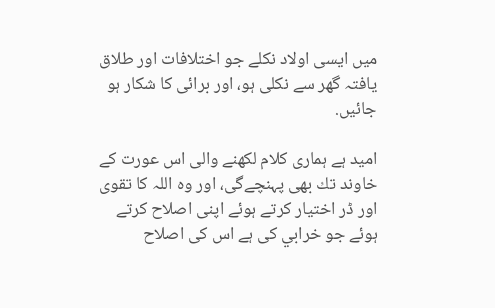ميں ايسى اولاد نكلے جو اختلافات اور طلاق يافتہ گھر سے نكلى ہو، اور برائى كا شكار ہو جائيں.

اميد ہے ہمارى كلام لكھنے والى اس عورت كے خاوند تك بھى پہنچےگى، اور وہ اللہ كا تقوى اور ڈر اختيار كرتے ہوئے اپنى اصلاح كرتے ہوئے جو خرابي كى ہے اس كى اصلاح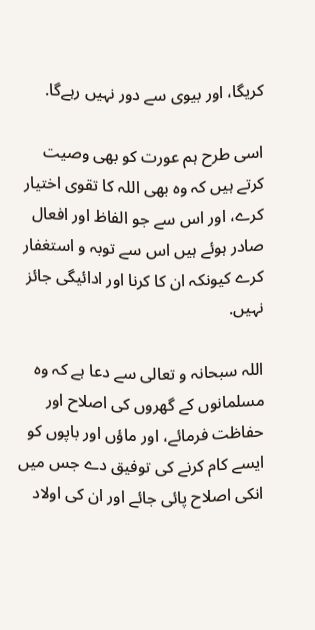كريگا، اور بيوى سے دور نہيں رہےگا.

اسى طرح ہم عورت كو بھى وصيت كرتے ہيں كہ وہ بھى اللہ كا تقوى اختيار كرے، اور اس سے جو الفاظ اور افعال صادر ہوئے ہيں اس سے توبہ و استغفار كرے كيونكہ ان كا كرنا اور ادائيگى جائز نہيں.

اللہ سبحانہ و تعالى سے دعا ہے كہ وہ مسلمانوں كے گھروں كى اصلاح اور حفاظت فرمائے، اور ماؤں اور باپوں كو ايسے كام كرنے كى توفيق دے جس ميں انكى اصلاح پائى جائے اور ان كى اولاد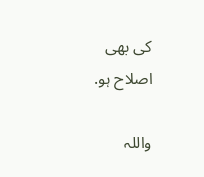كى بھى اصلاح ہو.

واللہ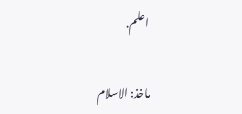اعلم.

ماخذ: الاسلام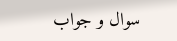سوال و جواب